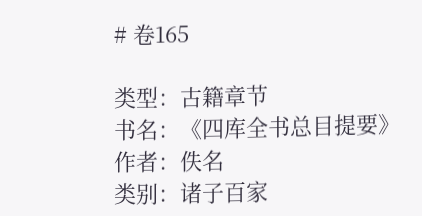# 卷165

类型：古籍章节
书名：《四库全书总目提要》
作者：佚名
类别：诸子百家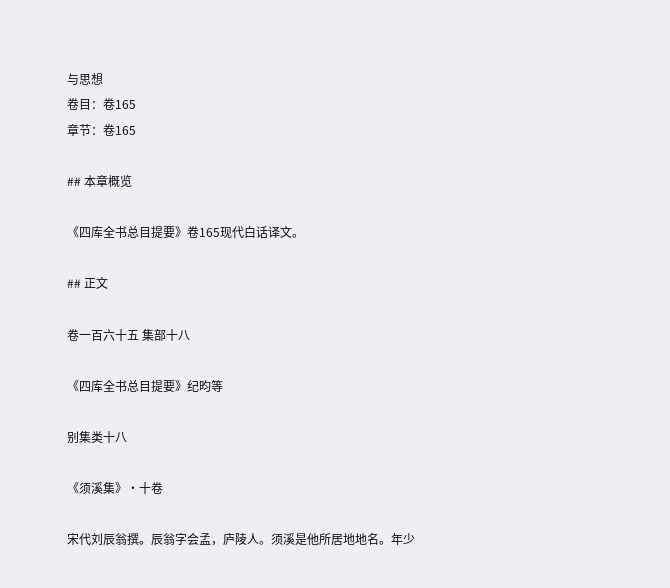与思想
卷目：卷165
章节：卷165

## 本章概览

《四库全书总目提要》卷165现代白话译文。

## 正文

卷一百六十五 集部十八

《四库全书总目提要》纪昀等

别集类十八

《须溪集》·十卷

宋代刘辰翁撰。辰翁字会孟，庐陵人。须溪是他所居地地名。年少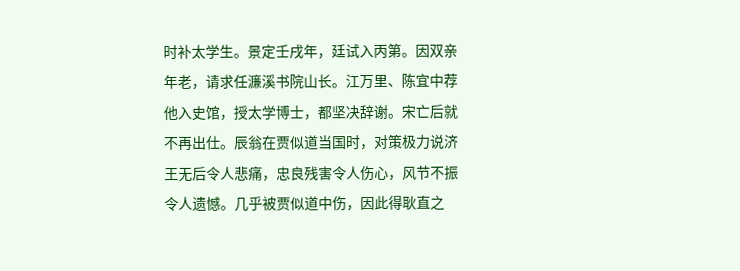时补太学生。景定壬戌年，廷试入丙第。因双亲年老，请求任濂溪书院山长。江万里、陈宜中荐他入史馆，授太学博士，都坚决辞谢。宋亡后就不再出仕。辰翁在贾似道当国时，对策极力说济王无后令人悲痛，忠良残害令人伤心，风节不振令人遗憾。几乎被贾似道中伤，因此得耿直之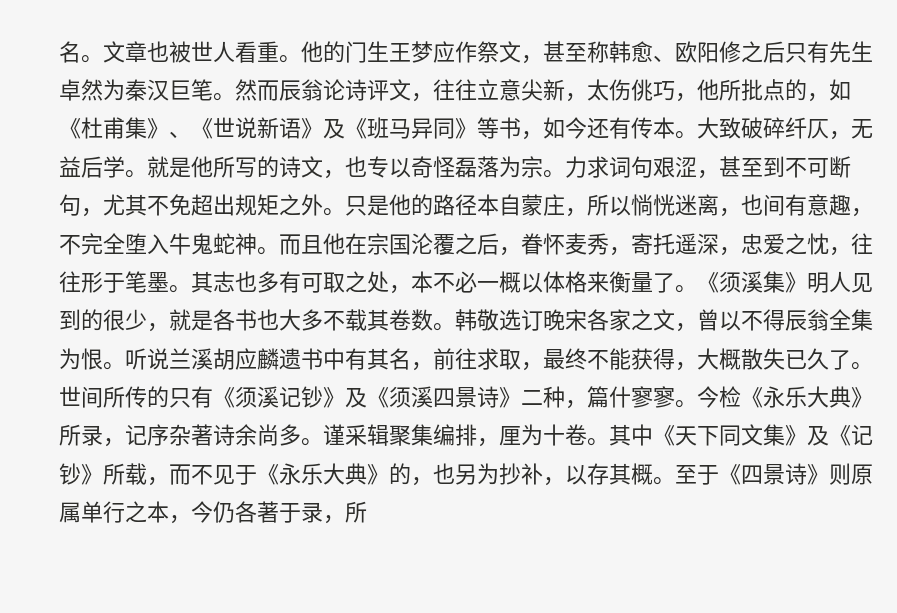名。文章也被世人看重。他的门生王梦应作祭文，甚至称韩愈、欧阳修之后只有先生卓然为秦汉巨笔。然而辰翁论诗评文，往往立意尖新，太伤佻巧，他所批点的，如《杜甫集》、《世说新语》及《班马异同》等书，如今还有传本。大致破碎纤仄，无益后学。就是他所写的诗文，也专以奇怪磊落为宗。力求词句艰涩，甚至到不可断句，尤其不免超出规矩之外。只是他的路径本自蒙庄，所以惝恍迷离，也间有意趣，不完全堕入牛鬼蛇神。而且他在宗国沦覆之后，眷怀麦秀，寄托遥深，忠爱之忱，往往形于笔墨。其志也多有可取之处，本不必一概以体格来衡量了。《须溪集》明人见到的很少，就是各书也大多不载其卷数。韩敬选订晚宋各家之文，曾以不得辰翁全集为恨。听说兰溪胡应麟遗书中有其名，前往求取，最终不能获得，大概散失已久了。世间所传的只有《须溪记钞》及《须溪四景诗》二种，篇什寥寥。今检《永乐大典》所录，记序杂著诗余尚多。谨采辑聚集编排，厘为十卷。其中《天下同文集》及《记钞》所载，而不见于《永乐大典》的，也另为抄补，以存其概。至于《四景诗》则原属单行之本，今仍各著于录，所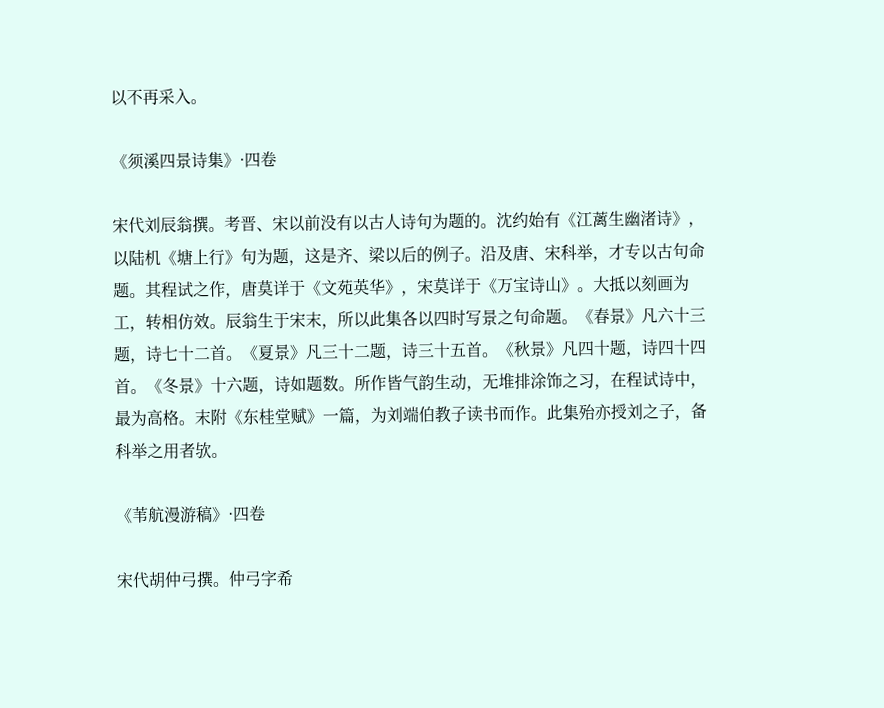以不再采入。

《须溪四景诗集》·四卷

宋代刘辰翁撰。考晋、宋以前没有以古人诗句为题的。沈约始有《江蓠生幽渚诗》，以陆机《塘上行》句为题，这是齐、梁以后的例子。沿及唐、宋科举，才专以古句命题。其程试之作，唐莫详于《文苑英华》，宋莫详于《万宝诗山》。大抵以刻画为工，转相仿效。辰翁生于宋末，所以此集各以四时写景之句命题。《春景》凡六十三题，诗七十二首。《夏景》凡三十二题，诗三十五首。《秋景》凡四十题，诗四十四首。《冬景》十六题，诗如题数。所作皆气韵生动，无堆排涂饰之习，在程试诗中，最为高格。末附《东桂堂赋》一篇，为刘端伯教子读书而作。此集殆亦授刘之子，备科举之用者欤。

《苇航漫游稿》·四卷

宋代胡仲弓撰。仲弓字希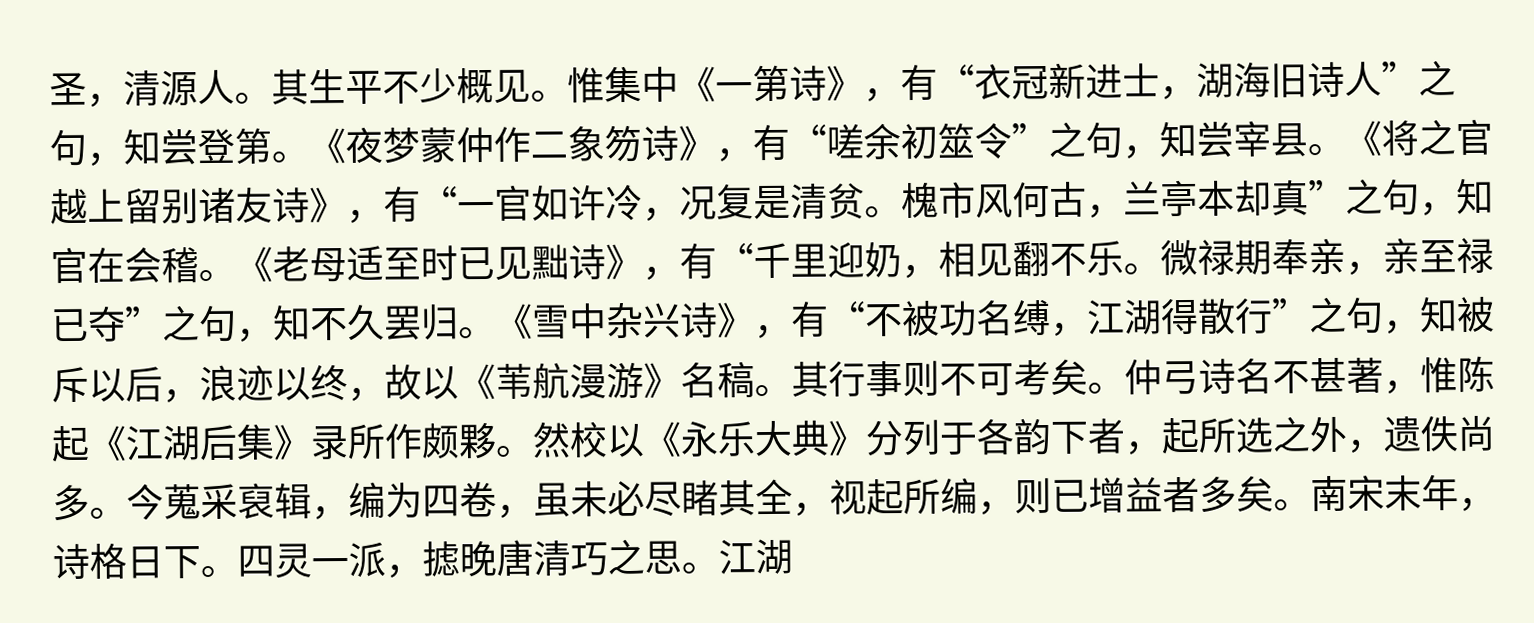圣，清源人。其生平不少概见。惟集中《一第诗》，有“衣冠新进士，湖海旧诗人”之句，知尝登第。《夜梦蒙仲作二象笏诗》，有“嗟余初筮令”之句，知尝宰县。《将之官越上留别诸友诗》，有“一官如许冷，况复是清贫。槐市风何古，兰亭本却真”之句，知官在会稽。《老母适至时已见黜诗》，有“千里迎奶，相见翻不乐。微禄期奉亲，亲至禄已夺”之句，知不久罢归。《雪中杂兴诗》，有“不被功名缚，江湖得散行”之句，知被斥以后，浪迹以终，故以《苇航漫游》名稿。其行事则不可考矣。仲弓诗名不甚著，惟陈起《江湖后集》录所作颇夥。然校以《永乐大典》分列于各韵下者，起所选之外，遗佚尚多。今蒐采裒辑，编为四卷，虽未必尽睹其全，视起所编，则已增益者多矣。南宋末年，诗格日下。四灵一派，摅晚唐清巧之思。江湖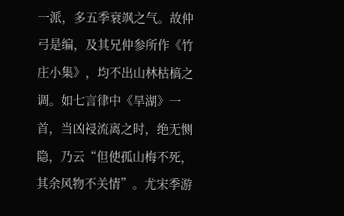一派，多五季衰飒之气。故仲弓是编，及其兄仲参所作《竹庄小集》，均不出山林枯槁之调。如七言律中《旱湖》一首，当凶祲流离之时，绝无恻隐，乃云“但使孤山梅不死，其余风物不关情”。尤宋季游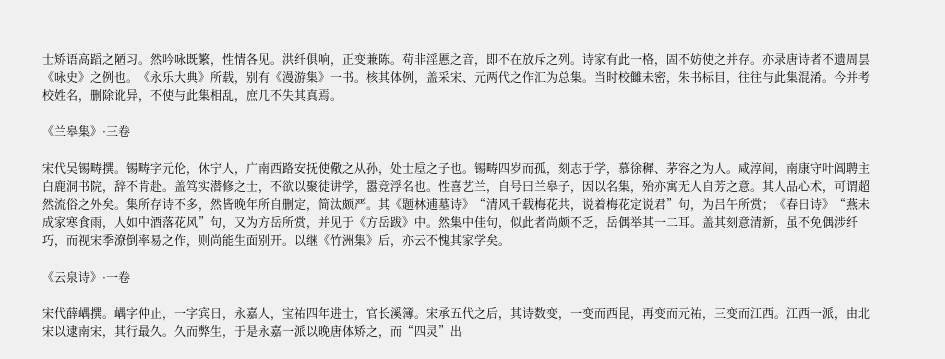士矫语高蹈之陋习。然吟咏既繁，性情各见。洪纤俱响，正变兼陈。苟非淫慝之音，即不在放斥之列。诗家有此一格，固不妨使之并存。亦录唐诗者不遗周昙《咏史》之例也。《永乐大典》所载，别有《漫游集》一书。核其体例，盖采宋、元两代之作汇为总集。当时校雠未密，朱书标目，往往与此集混淆。今并考校姓名，删除讹异，不使与此集相乱，庶几不失其真焉。

《兰皋集》·三卷

宋代吴锡畴撰。锡畴字元伦，休宁人，广南西路安抚使儆之从孙，处士垕之子也。锡畴四岁而孤，刻志于学，慕徐穉、茅容之为人。咸淳间，南康守叶阊聘主白鹿洞书院，辞不肯赴。盖笃实潜修之士，不欲以聚徒讲学，嚣竞浮名也。性喜艺兰，自号曰兰皋子，因以名集，殆亦寓无人自芳之意。其人品心术，可谓超然流俗之外矣。集所存诗不多，然皆晚年所自删定，简汰颇严。其《题林逋墓诗》“清风千载梅花共，说着梅花定说君”句，为吕午所赏；《春日诗》“燕未成家寒食雨，人如中酒落花风”句，又为方岳所赏，并见于《方岳跋》中。然集中佳句，似此者尚颇不乏，岳偶举其一二耳。盖其刻意清新，虽不免偶涉纤巧，而视宋季潦倒率易之作，则尚能生面别开。以继《竹洲集》后，亦云不愧其家学矣。

《云泉诗》·一卷

宋代薛嵎撰。嵎字仲止，一字宾日，永嘉人，宝祐四年进士，官长溪簿。宋承五代之后，其诗数变，一变而西昆，再变而元祐，三变而江西。江西一派，由北宋以逮南宋，其行最久。久而弊生，于是永嘉一派以晚唐体矫之，而“四灵”出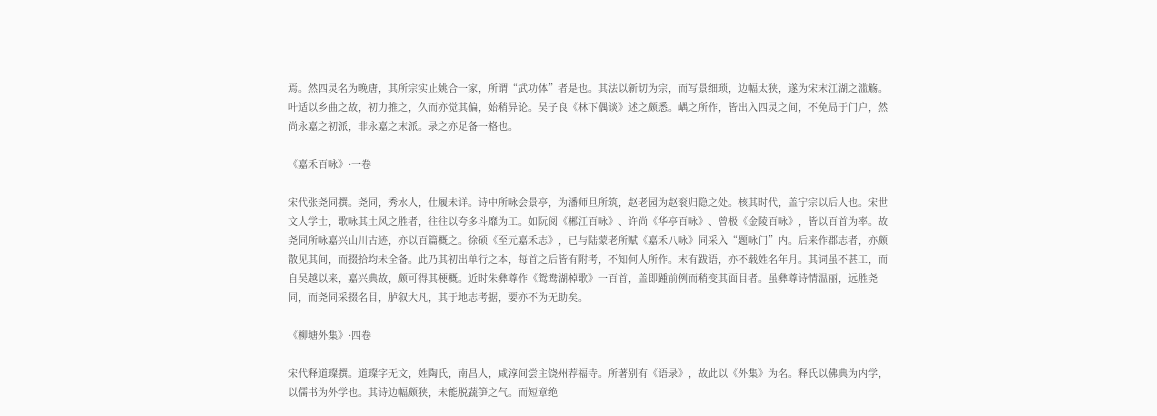焉。然四灵名为晚唐，其所宗实止姚合一家，所谓“武功体”者是也。其法以新切为宗，而写景细琐，边幅太狭，遂为宋末江湖之滥觞。叶适以乡曲之故，初力推之，久而亦觉其偏，始稍异论。吴子良《林下偶谈》述之颇悉。嵎之所作，皆出入四灵之间，不免局于门户，然尚永嘉之初派，非永嘉之末派。录之亦足备一格也。

《嘉禾百咏》·一卷

宋代张尧同撰。尧同，秀水人，仕履未详。诗中所咏会景亭，为潘师旦所筑，赵老园为赵衮归隐之处。核其时代，盖宁宗以后人也。宋世文人学士，歌咏其土风之胜者，往往以夸多斗靡为工。如阮阅《郴江百咏》、许尚《华亭百咏》、曾极《金陵百咏》，皆以百首为率。故尧同所咏嘉兴山川古迹，亦以百篇概之。徐硕《至元嘉禾志》，已与陆蒙老所赋《嘉禾八咏》同采入“题咏门”内。后来作郡志者，亦颇散见其间，而掇拾均未全备。此乃其初出单行之本，每首之后皆有附考，不知何人所作。末有跋语，亦不载姓名年月。其词虽不甚工，而自吴越以来，嘉兴典故，颇可得其梗概。近时朱彝尊作《鸳鸯湖棹歌》一百首，盖即踵前例而稍变其面目者。虽彝尊诗情温丽，远胜尧同，而尧同采掇名目，胪叙大凡，其于地志考据，要亦不为无助矣。

《柳塘外集》·四卷

宋代释道璨撰。道璨字无文，姓陶氏，南昌人，咸淳间尝主饶州荐福寺。所著别有《语录》，故此以《外集》为名。释氏以佛典为内学，以儒书为外学也。其诗边幅颇狭，未能脱蔬笋之气。而短章绝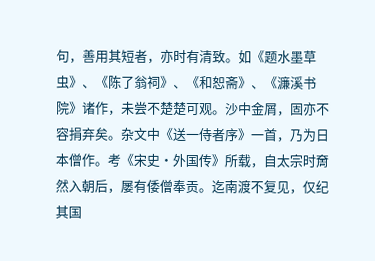句，善用其短者，亦时有清致。如《题水墨草虫》、《陈了翁祠》、《和恕斋》、《濂溪书院》诸作，未尝不楚楚可观。沙中金屑，固亦不容捐弃矣。杂文中《送一侍者序》一首，乃为日本僧作。考《宋史·外国传》所载，自太宗时奝然入朝后，屡有倭僧奉贡。迄南渡不复见，仅纪其国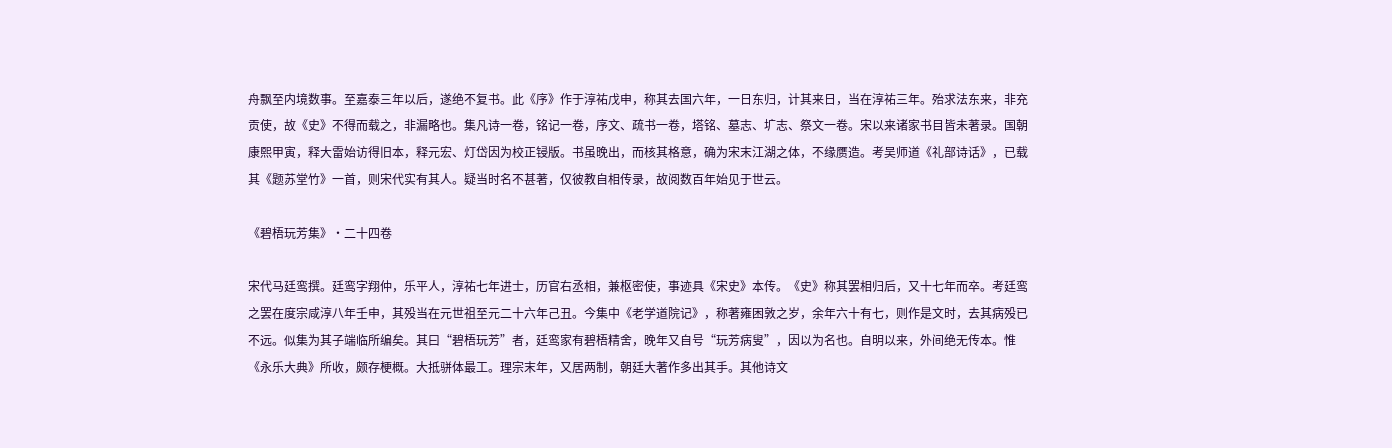舟飘至内境数事。至嘉泰三年以后，遂绝不复书。此《序》作于淳祐戊申，称其去国六年，一日东归，计其来日，当在淳祐三年。殆求法东来，非充贡使，故《史》不得而载之，非漏略也。集凡诗一卷，铭记一卷，序文、疏书一卷，塔铭、墓志、圹志、祭文一卷。宋以来诸家书目皆未著录。国朝康熙甲寅，释大雷始访得旧本，释元宏、灯岱因为校正锓版。书虽晚出，而核其格意，确为宋末江湖之体，不缘赝造。考吴师道《礼部诗话》，已载其《题苏堂竹》一首，则宋代实有其人。疑当时名不甚著，仅彼教自相传录，故阅数百年始见于世云。

《碧梧玩芳集》·二十四卷

宋代马廷鸾撰。廷鸾字翔仲，乐平人，淳祐七年进士，历官右丞相，兼枢密使，事迹具《宋史》本传。《史》称其罢相归后，又十七年而卒。考廷鸾之罢在度宗咸淳八年壬申，其殁当在元世祖至元二十六年己丑。今集中《老学道院记》，称著雍困敦之岁，余年六十有七，则作是文时，去其病殁已不远。似集为其子端临所编矣。其曰“碧梧玩芳”者，廷鸾家有碧梧精舍，晚年又自号“玩芳病叟”，因以为名也。自明以来，外间绝无传本。惟《永乐大典》所收，颇存梗概。大抵骈体最工。理宗末年，又居两制，朝廷大著作多出其手。其他诗文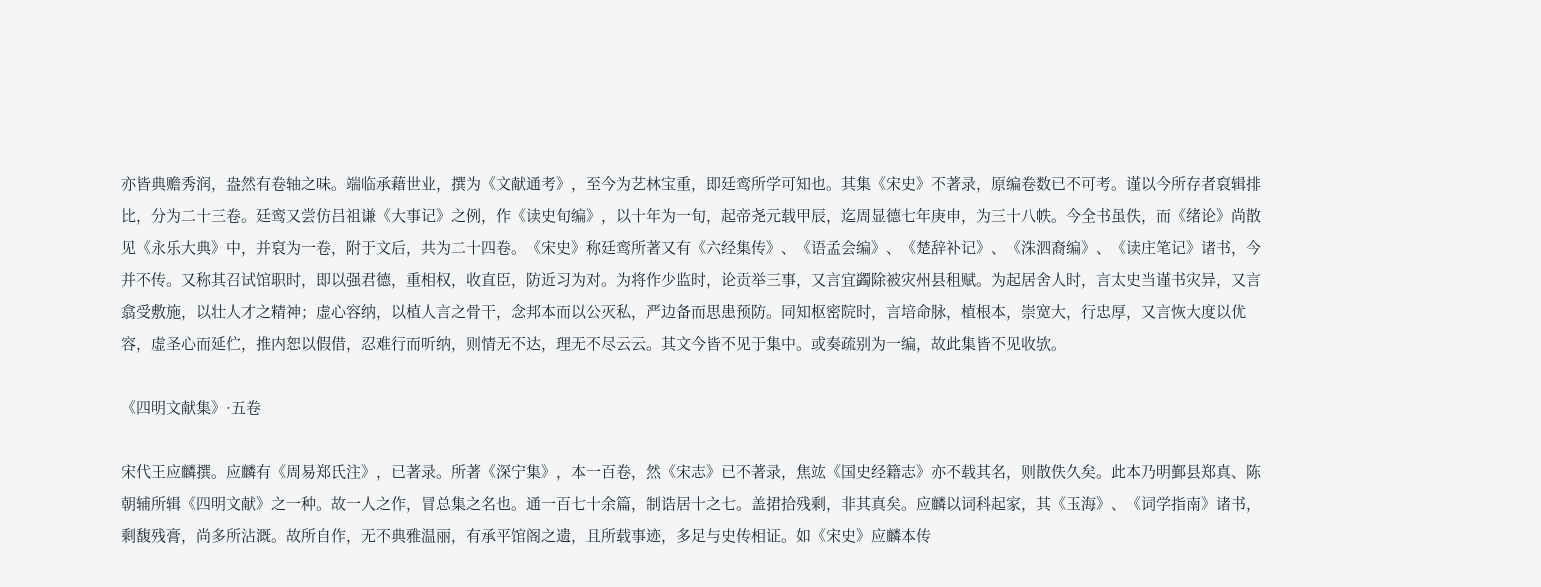亦皆典赡秀润，盎然有卷轴之味。端临承藉世业，撰为《文献通考》，至今为艺林宝重，即廷鸾所学可知也。其集《宋史》不著录，原编卷数已不可考。谨以今所存者裒辑排比，分为二十三卷。廷鸾又尝仿吕祖谦《大事记》之例，作《读史旬编》，以十年为一旬，起帝尧元载甲辰，迄周显德七年庚申，为三十八帙。今全书虽佚，而《绪论》尚散见《永乐大典》中，并裒为一卷，附于文后，共为二十四卷。《宋史》称廷鸾所著又有《六经集传》、《语孟会编》、《楚辞补记》、《洙泗裔编》、《读庄笔记》诸书，今并不传。又称其召试馆职时，即以强君德，重相权，收直臣，防近习为对。为将作少监时，论贡举三事，又言宜蠲除被灾州县租赋。为起居舍人时，言太史当谨书灾异，又言翕受敷施，以壮人才之精神；虚心容纳，以植人言之骨干，念邦本而以公灭私，严边备而思患预防。同知枢密院时，言培命脉，植根本，崇宽大，行忠厚，又言恢大度以优容，虚圣心而延伫，推内恕以假借，忍难行而听纳，则情无不达，理无不尽云云。其文今皆不见于集中。或奏疏别为一编，故此集皆不见收欤。

《四明文献集》·五卷

宋代王应麟撰。应麟有《周易郑氏注》，已著录。所著《深宁集》，本一百卷，然《宋志》已不著录，焦竑《国史经籍志》亦不载其名，则散佚久矣。此本乃明鄞县郑真、陈朝辅所辑《四明文献》之一种。故一人之作，冒总集之名也。通一百七十余篇，制诰居十之七。盖捃拾残剩，非其真矣。应麟以词科起家，其《玉海》、《词学指南》诸书，剩馥残膏，尚多所沾溉。故所自作，无不典雅温丽，有承平馆阁之遗，且所载事迹，多足与史传相证。如《宋史》应麟本传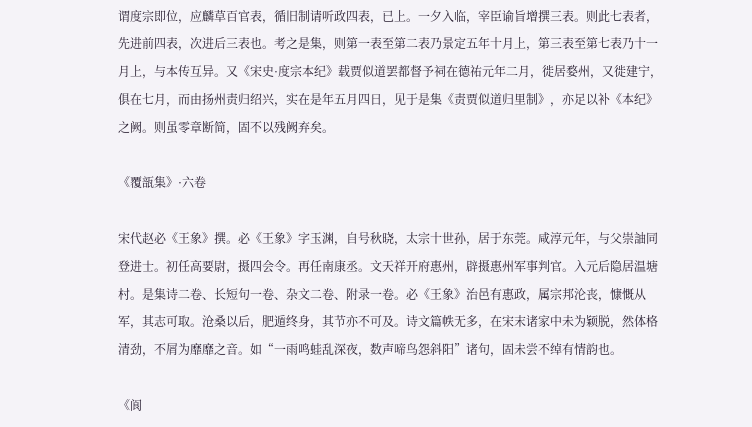谓度宗即位，应麟草百官表，循旧制请听政四表，已上。一夕入临，宰臣谕旨增撰三表。则此七表者，先进前四表，次进后三表也。考之是集，则第一表至第二表乃景定五年十月上，第三表至第七表乃十一月上，与本传互异。又《宋史·度宗本纪》载贾似道罢都督予祠在德祐元年二月，徙居婺州，又徙建宁，俱在七月，而由扬州责归绍兴，实在是年五月四日，见于是集《责贾似道归里制》，亦足以补《本纪》之阙。则虽零章断简，固不以残阙弃矣。

《覆瓿集》·六卷

宋代赵必《王象》撰。必《王象》字玉渊，自号秋晓，太宗十世孙，居于东莞。咸淳元年，与父崇䛆同登进士。初任高要尉，摄四会令。再任南康丞。文天祥开府惠州，辟摄惠州军事判官。入元后隐居温塘村。是集诗二卷、长短句一卷、杂文二卷、附录一卷。必《王象》治邑有惠政，属宗邦沦丧，慷慨从军，其志可取。沧桑以后，肥遁终身，其节亦不可及。诗文篇帙无多，在宋末诸家中未为颖脱，然体格清劲，不屑为靡靡之音。如“一雨鸣蛙乱深夜，数声啼鸟怨斜阳”诸句，固未尝不绰有情韵也。

《阆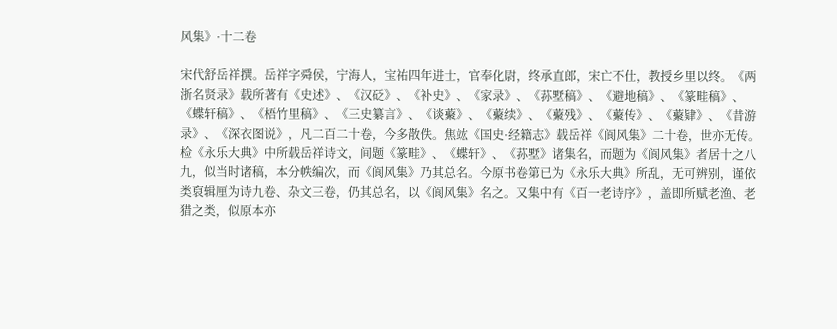风集》·十二卷

宋代舒岳祥撰。岳祥字舜侯，宁海人，宝祐四年进士，官奉化尉，终承直郎，宋亡不仕，教授乡里以终。《两浙名贤录》载所著有《史述》、《汉砭》、《补史》、《家录》、《荪墅稿》、《避地稿》、《篆畦稿》、《蝶轩稿》、《梧竹里稿》、《三史纂言》、《谈藂》、《藂续》、《藂残》、《藂传》、《藂肄》、《昔游录》、《深衣图说》，凡二百二十卷，今多散佚。焦竑《国史·经籍志》载岳祥《阆风集》二十卷，世亦无传。检《永乐大典》中所载岳祥诗文，间题《篆畦》、《蝶轩》、《荪墅》诸集名，而题为《阆风集》者居十之八九，似当时诸稿，本分帙编次，而《阆风集》乃其总名。今原书卷第已为《永乐大典》所乱，无可辨别，谨依类裒辑厘为诗九卷、杂文三卷，仍其总名，以《阆风集》名之。又集中有《百一老诗序》，盖即所赋老渔、老猎之类，似原本亦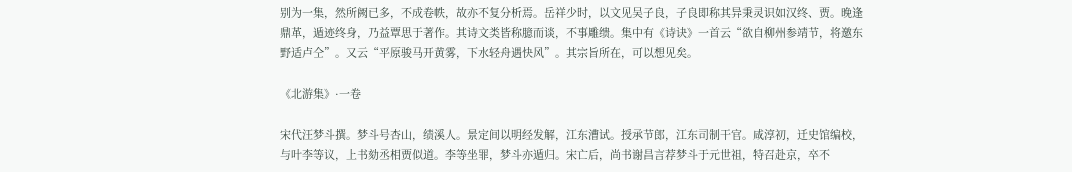别为一集，然所阙已多，不成卷帙，故亦不复分析焉。岳祥少时，以文见吴子良，子良即称其异秉灵识如汉终、贾。晚逢鼎革，遁迹终身，乃益覃思于著作。其诗文类皆称臆而谈，不事雕缋。集中有《诗诀》一首云“欲自柳州参靖节，将邀东野适卢仝”。又云“平原骏马开黄雾，下水轻舟遇快风”。其宗旨所在，可以想见矣。

《北游集》·一卷

宋代汪梦斗撰。梦斗号杏山，绩溪人。景定间以明经发解，江东漕试。授承节郎，江东司制干官。咸淳初，迁史馆编校，与叶李等议，上书劾丞相贾似道。李等坐罪，梦斗亦遁归。宋亡后，尚书谢昌言荐梦斗于元世祖，特召赴京，卒不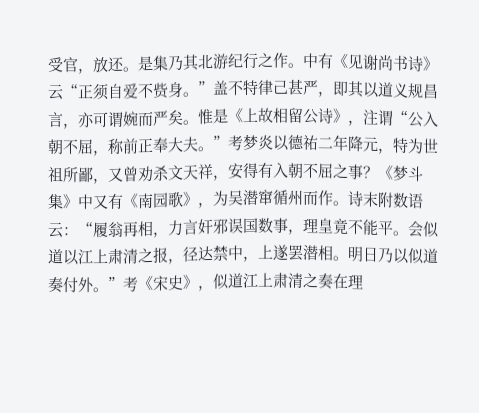受官，放还。是集乃其北游纪行之作。中有《见谢尚书诗》云“正须自爱不赀身。”盖不特律己甚严，即其以道义规昌言，亦可谓婉而严矣。惟是《上故相留公诗》，注谓“公入朝不屈，称前正奉大夫。”考梦炎以德祐二年降元，特为世祖所鄙，又曾劝杀文天祥，安得有入朝不屈之事？《梦斗集》中又有《南园歌》，为吴潜窜循州而作。诗末附数语云：“履翁再相，力言奸邪误国数事，理皇竟不能平。会似道以江上肃清之报，径达禁中，上遂罢潜相。明日乃以似道奏付外。”考《宋史》，似道江上肃清之奏在理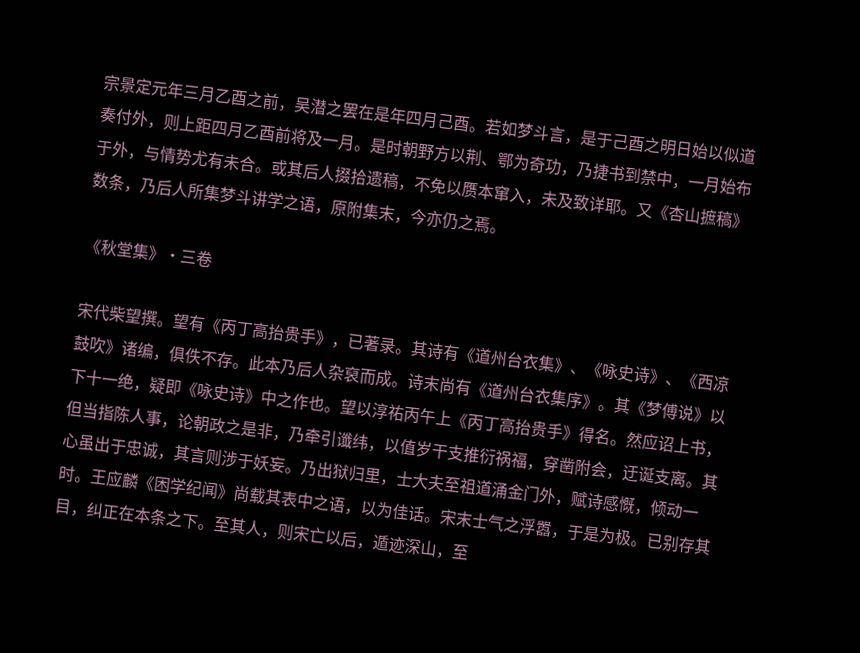宗景定元年三月乙酉之前，吴潜之罢在是年四月己酉。若如梦斗言，是于己酉之明日始以似道奏付外，则上距四月乙酉前将及一月。是时朝野方以荆、鄂为奇功，乃捷书到禁中，一月始布于外，与情势尤有未合。或其后人掇拾遗稿，不免以赝本窜入，未及致详耶。又《杏山摭稿》数条，乃后人所集梦斗讲学之语，原附集末，今亦仍之焉。

《秋堂集》·三卷

宋代柴望撰。望有《丙丁高抬贵手》，已著录。其诗有《道州台衣集》、《咏史诗》、《西凉鼓吹》诸编，俱佚不存。此本乃后人杂裒而成。诗末尚有《道州台衣集序》。其《梦傅说》以下十一绝，疑即《咏史诗》中之作也。望以淳祐丙午上《丙丁高抬贵手》得名。然应诏上书，但当指陈人事，论朝政之是非，乃牵引谶纬，以值岁干支推衍祸福，穿凿附会，迂诞支离。其心虽出于忠诚，其言则涉于妖妄。乃出狱归里，士大夫至祖道涌金门外，赋诗感慨，倾动一时。王应麟《困学纪闻》尚载其表中之语，以为佳话。宋末士气之浮嚣，于是为极。已别存其目，纠正在本条之下。至其人，则宋亡以后，遁迹深山，至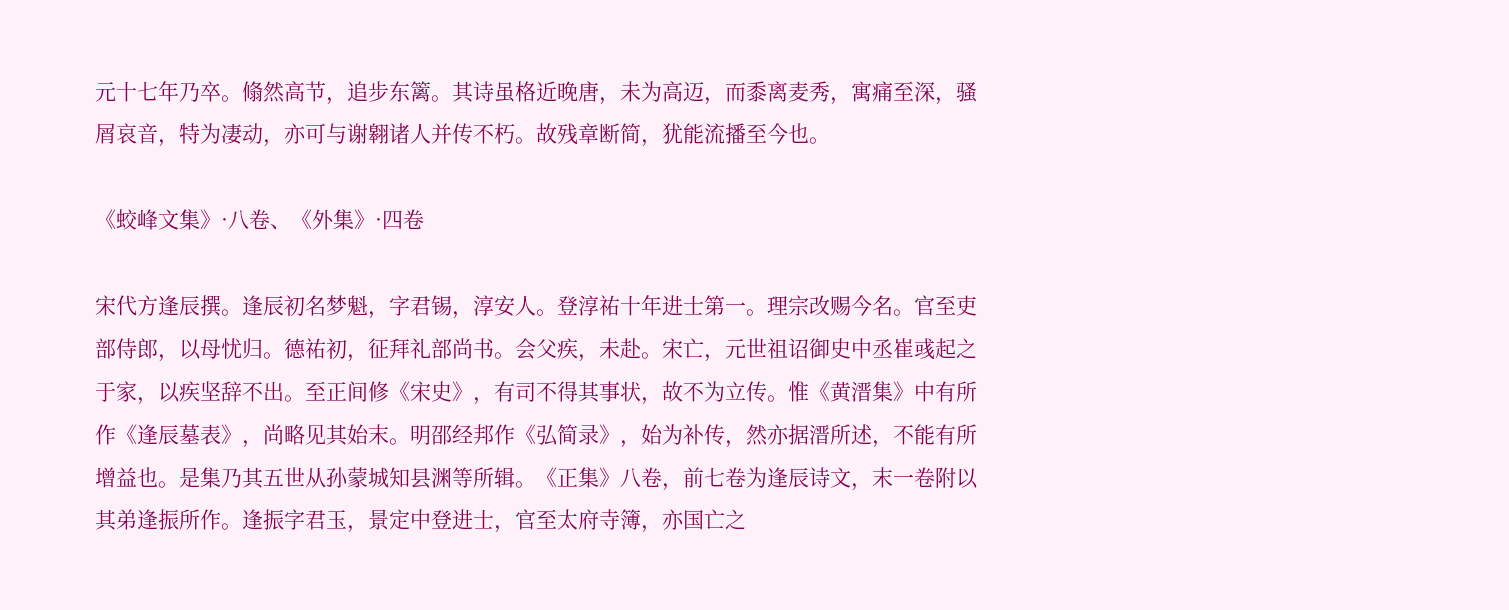元十七年乃卒。翛然高节，追步东篱。其诗虽格近晚唐，未为高迈，而黍离麦秀，寓痛至深，骚屑哀音，特为凄动，亦可与谢翱诸人并传不朽。故残章断简，犹能流播至今也。

《蛟峰文集》·八卷、《外集》·四卷

宋代方逢辰撰。逢辰初名梦魁，字君锡，淳安人。登淳祐十年进士第一。理宗改赐今名。官至吏部侍郎，以母忧归。德祐初，征拜礼部尚书。会父疾，未赴。宋亡，元世祖诏御史中丞崔彧起之于家，以疾坚辞不出。至正间修《宋史》，有司不得其事状，故不为立传。惟《黄溍集》中有所作《逢辰墓表》，尚略见其始末。明邵经邦作《弘简录》，始为补传，然亦据溍所述，不能有所增益也。是集乃其五世从孙蒙城知县渊等所辑。《正集》八卷，前七卷为逢辰诗文，末一卷附以其弟逢振所作。逢振字君玉，景定中登进士，官至太府寺簿，亦国亡之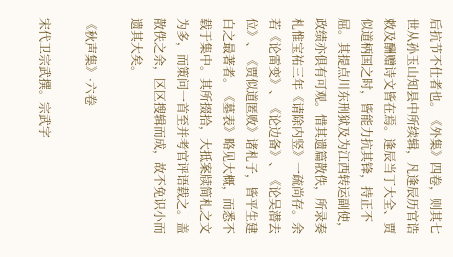后抗节不仕者也。《外集》四卷，则其七世从孙玉山知县中所续辑，凡逢辰历官诰敕及酬赠诗文皆在焉。逢辰当丁大全、贾似道柄国之时，皆能力抗其锋，持正不屈。其提点川东刑狱及为江西转运副使，政绩亦俱有可观。惜其遗篇散佚，所录奏札惟宝祐三年《请除内竖》一疏尚存。余若《论雷变》、《论边备》、《论吴潜去位》、《贾似道匿败》诸札子，皆平生建白之最著者。《墓表》略见大概，而悉不载于集中。其所掇拾，大抵案牍简札之文为多，而策问一首至并考官评语载之。盖散佚之余，区区搜辑而成，故不免识小而遗其大矣。

《秋声集》·六卷

宋代卫宗武撰。宗武字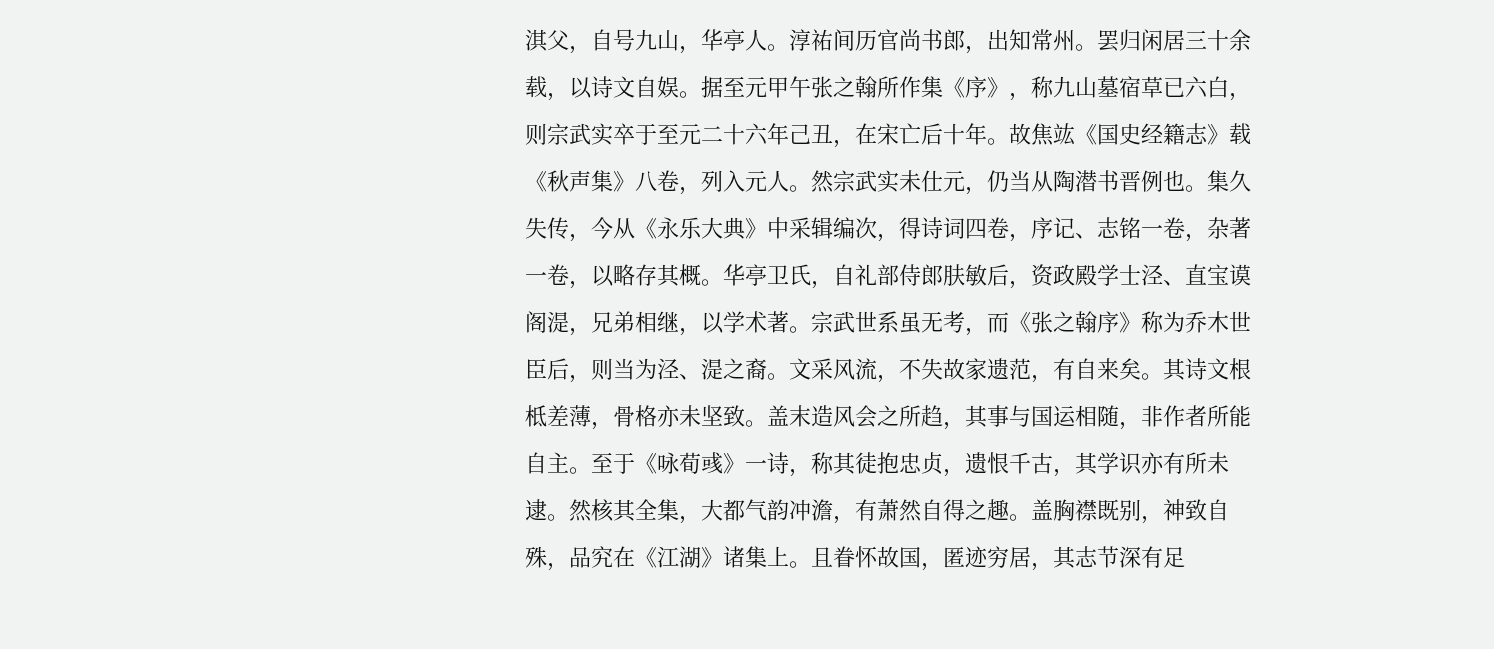淇父，自号九山，华亭人。淳祐间历官尚书郎，出知常州。罢归闲居三十余载，以诗文自娱。据至元甲午张之翰所作集《序》，称九山墓宿草已六白，则宗武实卒于至元二十六年己丑，在宋亡后十年。故焦竑《国史经籍志》载《秋声集》八卷，列入元人。然宗武实未仕元，仍当从陶潜书晋例也。集久失传，今从《永乐大典》中采辑编次，得诗词四卷，序记、志铭一卷，杂著一卷，以略存其概。华亭卫氏，自礼部侍郎肤敏后，资政殿学士泾、直宝谟阁湜，兄弟相继，以学术著。宗武世系虽无考，而《张之翰序》称为乔木世臣后，则当为泾、湜之裔。文采风流，不失故家遗范，有自来矣。其诗文根柢差薄，骨格亦未坚致。盖末造风会之所趋，其事与国运相随，非作者所能自主。至于《咏荀彧》一诗，称其徒抱忠贞，遗恨千古，其学识亦有所未逮。然核其全集，大都气韵冲澹，有萧然自得之趣。盖胸襟既别，神致自殊，品究在《江湖》诸集上。且眷怀故国，匿迹穷居，其志节深有足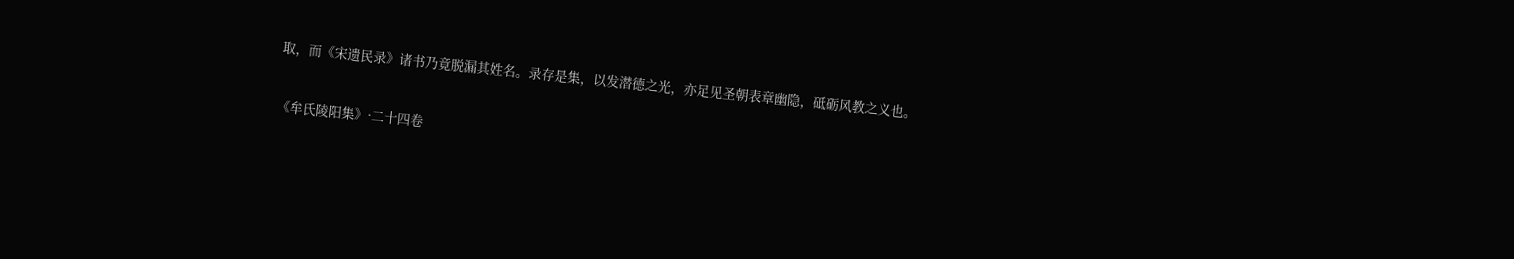取，而《宋遗民录》诸书乃竟脱漏其姓名。录存是集，以发潜德之光，亦足见圣朝表章幽隐，砥砺风教之义也。

《牟氏陵阳集》·二十四卷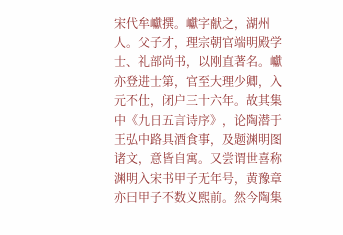宋代牟巘撰。巘字献之，湖州人。父子才，理宗朝官端明殿学士、礼部尚书，以刚直著名。巘亦登进士第，官至大理少卿，入元不仕，闭户三十六年。故其集中《九日五言诗序》，论陶潜于王弘中路具酒食事，及题渊明图诸文，意皆自寓。又尝谓世喜称渊明入宋书甲子无年号，黄豫章亦曰甲子不数义熙前。然今陶集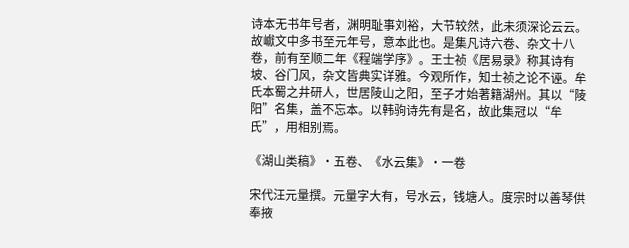诗本无书年号者，渊明耻事刘裕，大节较然，此未须深论云云。故巘文中多书至元年号，意本此也。是集凡诗六卷、杂文十八卷，前有至顺二年《程端学序》。王士祯《居易录》称其诗有坡、谷门风，杂文皆典实详雅。今观所作，知士祯之论不诬。牟氏本蜀之井研人，世居陵山之阳，至子才始著籍湖州。其以“陵阳”名集，盖不忘本。以韩驹诗先有是名，故此集冠以“牟氏”，用相别焉。

《湖山类稿》·五卷、《水云集》·一卷

宋代汪元量撰。元量字大有，号水云，钱塘人。度宗时以善琴供奉掖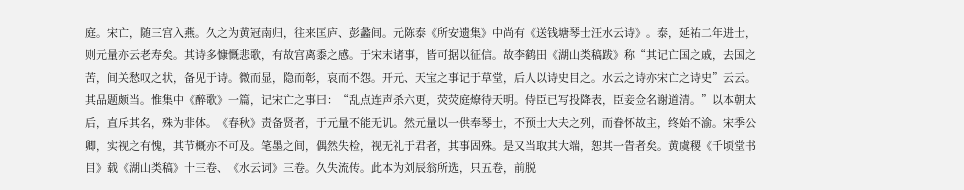庭。宋亡，随三宫入燕。久之为黄冠南归，往来匡庐、彭蠡间。元陈泰《所安遗集》中尚有《送钱塘琴士汪水云诗》。泰，延祐二年进士，则元量亦云老寿矣。其诗多慷慨悲歌，有故宫离黍之感。于宋末诸事，皆可据以征信。故李鹤田《湖山类稿跋》称“其记亡国之戚，去国之苦，间关愁叹之状，备见于诗。微而显，隐而彰，哀而不怨。开元、天宝之事记于草堂，后人以诗史目之。水云之诗亦宋亡之诗史”云云。其品题颇当。惟集中《醉歌》一篇，记宋亡之事曰：“乱点连声杀六更，荧荧庭燎待天明。侍臣已写投降表，臣妾佥名谢道清。”以本朝太后，直斥其名，殊为非体。《春秋》责备贤者，于元量不能无讥。然元量以一供奉琴士，不预士大夫之列，而眷怀故主，终始不渝。宋季公卿，实视之有愧，其节概亦不可及。笔墨之间，偶然失检，视无礼于君者，其事固殊。是又当取其大端，恕其一眚者矣。黄虞稷《千顷堂书目》载《湖山类稿》十三卷、《水云词》三卷。久失流传。此本为刘辰翁所选，只五卷，前脱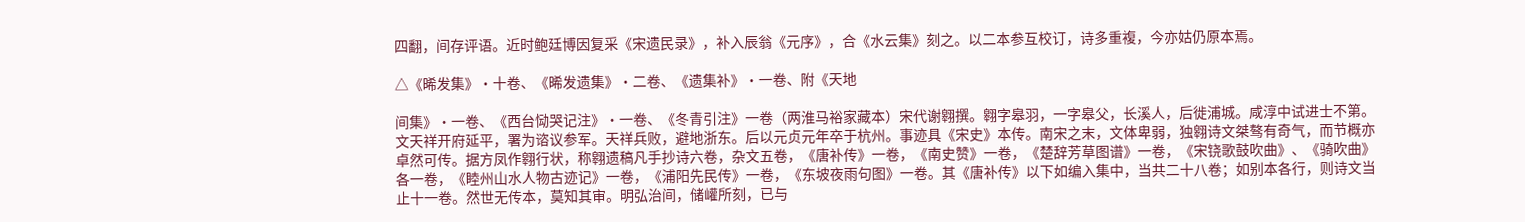四翻，间存评语。近时鲍廷博因复采《宋遗民录》，补入辰翁《元序》，合《水云集》刻之。以二本参互校订，诗多重複，今亦姑仍原本焉。

△《晞发集》·十卷、《晞发遗集》·二卷、《遗集补》·一卷、附《天地

间集》·一卷、《西台恸哭记注》·一卷、《冬青引注》一卷（两淮马裕家藏本）宋代谢翱撰。翱字皋羽，一字皋父，长溪人，后徙浦城。咸淳中试进士不第。文天祥开府延平，署为谘议参军。天祥兵败，避地浙东。后以元贞元年卒于杭州。事迹具《宋史》本传。南宋之末，文体卑弱，独翱诗文桀骜有奇气，而节概亦卓然可传。据方凤作翱行状，称翱遗稿凡手抄诗六卷，杂文五卷，《唐补传》一卷，《南史赞》一卷，《楚辞芳草图谱》一卷，《宋铙歌鼓吹曲》、《骑吹曲》各一卷，《睦州山水人物古迹记》一卷，《浦阳先民传》一卷，《东坡夜雨句图》一卷。其《唐补传》以下如编入集中，当共二十八卷；如别本各行，则诗文当止十一卷。然世无传本，莫知其审。明弘治间，储巏所刻，已与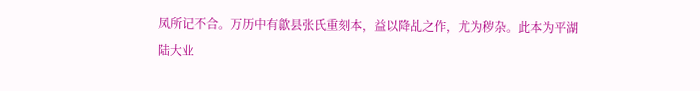凤所记不合。万历中有歙县张氏重刻本，益以降乩之作，尤为秽杂。此本为平湖陆大业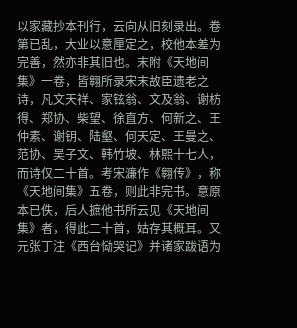以家藏抄本刊行，云向从旧刻录出。卷第已乱，大业以意厘定之，校他本差为完善，然亦非其旧也。末附《天地间集》一卷，皆翱所录宋末故臣遗老之诗，凡文天祥、家铉翁、文及翁、谢枋得、郑协、柴望、徐直方、何新之、王仲素、谢钥、陆壑、何天定、王曼之、范协、吴子文、韩竹坡、林熙十七人，而诗仅二十首。考宋濂作《翱传》，称《天地间集》五卷，则此非完书。意原本已佚，后人摭他书所云见《天地间集》者，得此二十首，姑存其概耳。又元张丁注《西台恸哭记》并诸家跋语为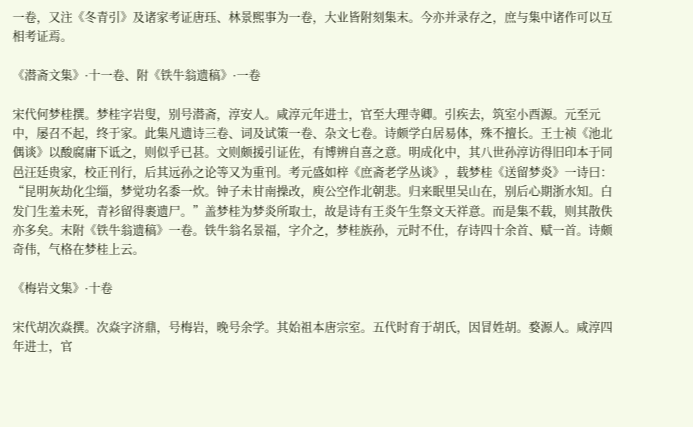一卷，又注《冬青引》及诸家考证唐珏、林景熙事为一卷，大业皆附刻集末。今亦并录存之，庶与集中诸作可以互相考证焉。

《潜斋文集》·十一卷、附《铁牛翁遗稿》·一卷

宋代何梦桂撰。梦桂字岩叟，别号潜斋，淳安人。咸淳元年进士，官至大理寺卿。引疾去，筑室小酉源。元至元中，屡召不起，终于家。此集凡遗诗三卷、词及试策一卷、杂文七卷。诗颇学白居易体，殊不擅长。王士祯《池北偶谈》以酸腐庸下诋之，则似乎已甚。文则颇援引证佐，有博辨自喜之意。明成化中，其八世孙淳访得旧印本于同邑汪廷贵家，校正刊行，后其远孙之论等又为重刊。考元盛如梓《庶斋老学丛谈》，载梦桂《送留梦炎》一诗曰：“昆明灰劫化尘缁，梦觉功名黍一炊。钟子未甘南操改，庾公空作北朝悲。归来眠里吴山在，别后心期浙水知。白发门生羞未死，青衫留得裹遗尸。”盖梦桂为梦炎所取士，故是诗有王炎午生祭文天祥意。而是集不载，则其散佚亦多矣。末附《铁牛翁遗稿》一卷。铁牛翁名景福，字介之，梦桂族孙，元时不仕，存诗四十余首、赋一首。诗颇奇伟，气格在梦桂上云。

《梅岩文集》·十卷

宋代胡次焱撰。次焱字济鼎，号梅岩，晚号余学。其始祖本唐宗室。五代时育于胡氏，因冒姓胡。婺源人。咸淳四年进士，官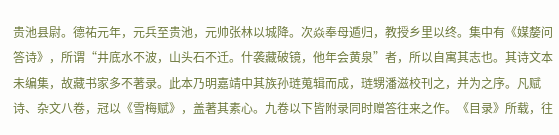贵池县尉。德祐元年，元兵至贵池，元帅张林以城降。次焱奉母遁归，教授乡里以终。集中有《媒嫠问答诗》，所谓“井底水不波，山头石不迁。什袭藏破镜，他年会黄泉”者，所以自寓其志也。其诗文本未编集，故藏书家多不著录。此本乃明嘉靖中其族孙琏蒐辑而成，琏甥潘滋校刊之，并为之序。凡赋诗、杂文八卷，冠以《雪梅赋》，盖著其素心。九卷以下皆附录同时赠答往来之作。《目录》所载，往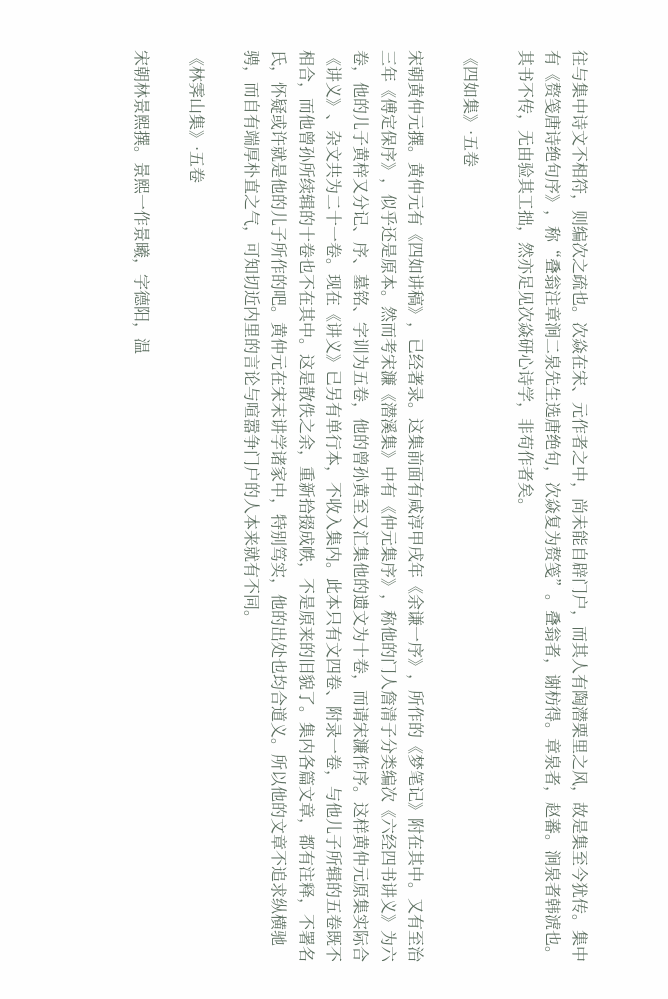往与集中诗文不相符，则编次之疏也。次焱在宋、元作者之中，尚未能自辟门户，而其人有陶潜栗里之风，故是集至今犹传。集中有《赘笺唐诗绝句序》，称“叠翁注章涧二泉先生选唐绝句，次焱复为赘笺”。叠翁者，谢枋得。章泉者，赵蕃。涧泉者韩淲也。其书不传，无由验其工拙，然亦足见次焱研心诗学，非苟作者矣。

《四如集》·五卷

宋朝黄仲元撰。黄仲元有《四如讲稿》，已经著录。这集前面有咸淳甲戌年《余谦一序》，所作的《梦笔记》附在其中。又有至治三年《傅定保序》，似乎还是原本。然而考宋濂《潜溪集》中有《仲元集序》，称他的门人詹清子分类编次《六经四书讲义》为六卷，他的儿子黄梓又分记、序、墓铭、字训为五卷，他的曾孙黄至又汇集他的遗文为十卷，而请宋濂作序。这样黄仲元原集实际合《讲义》、杂文共为二十一卷。现在《讲义》已另有单行本，不收入集内。此本只有文四卷、附录一卷，与他儿子所辑的五卷既不相合，而他曾孙所续辑的十卷也不在其中。这是散佚之余，重新拾掇成帙，不是原来的旧貌了。集内各篇文章，都有注释，不署名氏，怀疑或许就是他的儿子所作的吧。黄仲元在宋末讲学诸家中，特别笃实，他的出处也均合道义。所以他的文章不追求纵横驰骋，而自有端厚朴直之气，可知切近内里的言论与喧嚣争门户的人本来就有不同。

《林霁山集》·五卷

宋朝林景熙撰。景熙一作景曦，字德阳，温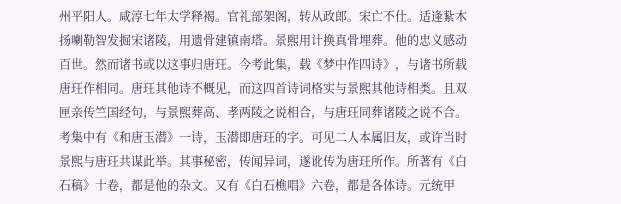州平阳人。咸淳七年太学释褐。官礼部架阁，转从政郎。宋亡不仕。适逢紥木扬喇勒智发掘宋诸陵，用遗骨建镇南塔。景熙用计换真骨埋葬。他的忠义感动百世。然而诸书或以这事归唐玨。今考此集，载《梦中作四诗》，与诸书所载唐玨作相同。唐玨其他诗不概见，而这四首诗词格实与景熙其他诗相类。且双匣亲传竺国经句，与景熙葬高、孝两陵之说相合，与唐玨同葬诸陵之说不合。考集中有《和唐玉潜》一诗，玉潜即唐玨的字。可见二人本属旧友，或许当时景熙与唐玨共谋此举。其事秘密，传闻异词，遂讹传为唐玨所作。所著有《白石稿》十卷，都是他的杂文。又有《白石樵唱》六卷，都是各体诗。元统甲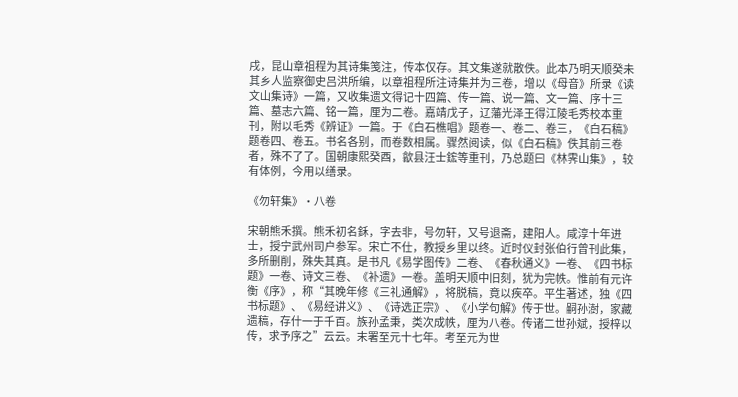戌，昆山章祖程为其诗集笺注，传本仅存。其文集遂就散佚。此本乃明天顺癸未其乡人监察御史吕洪所编，以章祖程所注诗集并为三卷，增以《母音》所录《读文山集诗》一篇，又收集遗文得记十四篇、传一篇、说一篇、文一篇、序十三篇、墓志六篇、铭一篇，厘为二卷。嘉靖戊子，辽藩光泽王得江陵毛秀校本重刊，附以毛秀《辨证》一篇。于《白石樵唱》题卷一、卷二、卷三，《白石稿》题卷四、卷五。书名各别，而卷数相属。骤然阅读，似《白石稿》佚其前三卷者，殊不了了。国朝康熙癸酉，歙县汪士鋐等重刊，乃总题曰《林霁山集》，较有体例，今用以缮录。

《勿轩集》·八卷

宋朝熊禾撰。熊禾初名鉌，字去非，号勿轩，又号退斋，建阳人。咸淳十年进士，授宁武州司户参军。宋亡不仕，教授乡里以终。近时仪封张伯行曾刊此集，多所删削，殊失其真。是书凡《易学图传》二卷、《春秋通义》一卷、《四书标题》一卷、诗文三卷、《补遗》一卷。盖明天顺中旧刻，犹为完帙。惟前有元许衡《序》，称“其晚年修《三礼通解》，将脱稿，竟以疾卒。平生著述，独《四书标题》、《易经讲义》、《诗选正宗》、《小学句解》传于世。嗣孙澍，家藏遗稿，存什一于千百。族孙孟秉，类次成帙，厘为八卷。传诸二世孙斌，授梓以传，求予序之”云云。末署至元十七年。考至元为世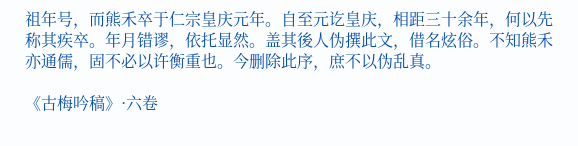祖年号，而熊禾卒于仁宗皇庆元年。自至元讫皇庆，相距三十余年，何以先称其疾卒。年月错谬，依托显然。盖其後人伪撰此文，借名炫俗。不知熊禾亦通儒，固不必以许衡重也。今删除此序，庶不以伪乱真。

《古梅吟稿》·六卷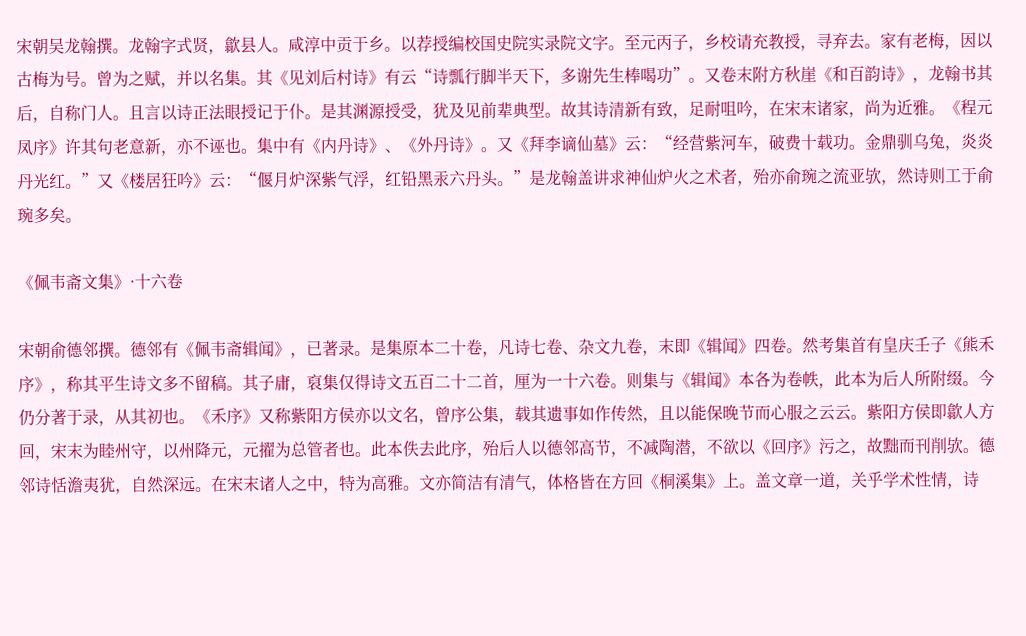宋朝吴龙翰撰。龙翰字式贤，歙县人。咸淳中贡于乡。以荐授编校国史院实录院文字。至元丙子，乡校请充教授，寻弃去。家有老梅，因以古梅为号。曾为之赋，并以名集。其《见刘后村诗》有云“诗瓢行脚半天下，多谢先生棒喝功”。又卷末附方秋崖《和百韵诗》，龙翰书其后，自称门人。且言以诗正法眼授记于仆。是其渊源授受，犹及见前辈典型。故其诗清新有致，足耐咀吟，在宋末诸家，尚为近雅。《程元凤序》许其句老意新，亦不诬也。集中有《内丹诗》、《外丹诗》。又《拜李谪仙墓》云：“经营紫河车，破费十载功。金鼎驯乌兔，炎炎丹光红。”又《楼居狂吟》云：“偃月炉深紫气浮，红铅黑汞六丹头。”是龙翰盖讲求神仙炉火之术者，殆亦俞琬之流亚欤，然诗则工于俞琬多矣。

《佩韦斋文集》·十六卷

宋朝俞德邻撰。德邻有《佩韦斋辑闻》，已著录。是集原本二十卷，凡诗七卷、杂文九卷，末即《辑闻》四卷。然考集首有皇庆壬子《熊禾序》，称其平生诗文多不留稿。其子庸，裒集仅得诗文五百二十二首，厘为一十六卷。则集与《辑闻》本各为卷帙，此本为后人所附缀。今仍分著于录，从其初也。《禾序》又称紫阳方侯亦以文名，曾序公集，载其遗事如作传然，且以能保晚节而心服之云云。紫阳方侯即歙人方回，宋末为睦州守，以州降元，元擢为总管者也。此本佚去此序，殆后人以德邻高节，不减陶潜，不欲以《回序》污之，故黜而刊削欤。德邻诗恬澹夷犹，自然深远。在宋末诸人之中，特为高雅。文亦简洁有清气，体格皆在方回《桐溪集》上。盖文章一道，关乎学术性情，诗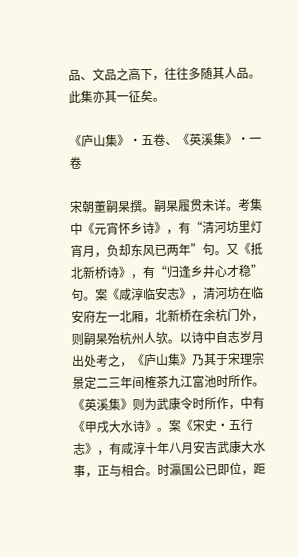品、文品之高下，往往多随其人品。此集亦其一征矣。

《庐山集》·五卷、《英溪集》·一卷

宋朝董嗣杲撰。嗣杲履贯未详。考集中《元宵怀乡诗》，有“清河坊里灯宵月，负却东风已两年”句。又《抵北新桥诗》，有“归逢乡井心才稳”句。案《咸淳临安志》，清河坊在临安府左一北厢，北新桥在余杭门外，则嗣杲殆杭州人欤。以诗中自志岁月出处考之，《庐山集》乃其于宋理宗景定二三年间榷茶九江富池时所作。《英溪集》则为武康令时所作，中有《甲戌大水诗》。案《宋史·五行志》，有咸淳十年八月安吉武康大水事，正与相合。时瀛国公已即位，距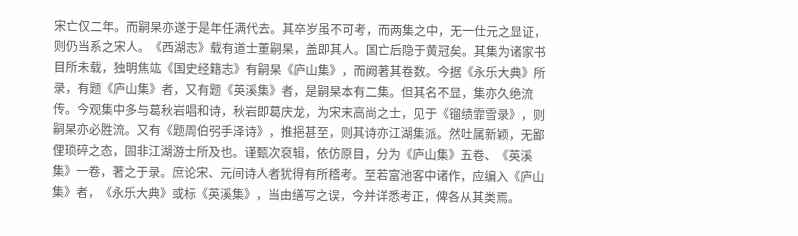宋亡仅二年。而嗣杲亦遂于是年任满代去。其卒岁虽不可考，而两集之中，无一仕元之显证，则仍当系之宋人。《西湖志》载有道士董嗣杲，盖即其人。国亡后隐于黄冠矣。其集为诸家书目所未载，独明焦竑《国史经籍志》有嗣杲《庐山集》，而阙著其卷数。今据《永乐大典》所录，有题《庐山集》者，又有题《英溪集》者，是嗣杲本有二集。但其名不显，集亦久绝流传。今观集中多与葛秋岩唱和诗，秋岩即葛庆龙，为宋末高尚之士，见于《镏绩霏雪录》，则嗣杲亦必胜流。又有《题周伯弜手泽诗》，推挹甚至，则其诗亦江湖集派。然吐属新颖，无鄙俚琐碎之态，固非江湖游士所及也。谨甄次裒辑，依仿原目，分为《庐山集》五卷、《英溪集》一卷，著之于录。庶论宋、元间诗人者犹得有所稽考。至若富池客中诸作，应编入《庐山集》者，《永乐大典》或标《英溪集》，当由缮写之误，今并详悉考正，俾各从其类焉。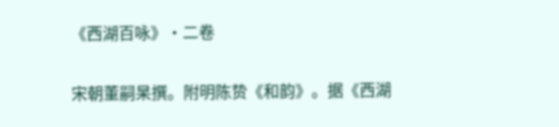《西湖百咏》·二卷

宋朝董嗣杲撰。附明陈贽《和韵》。据《西湖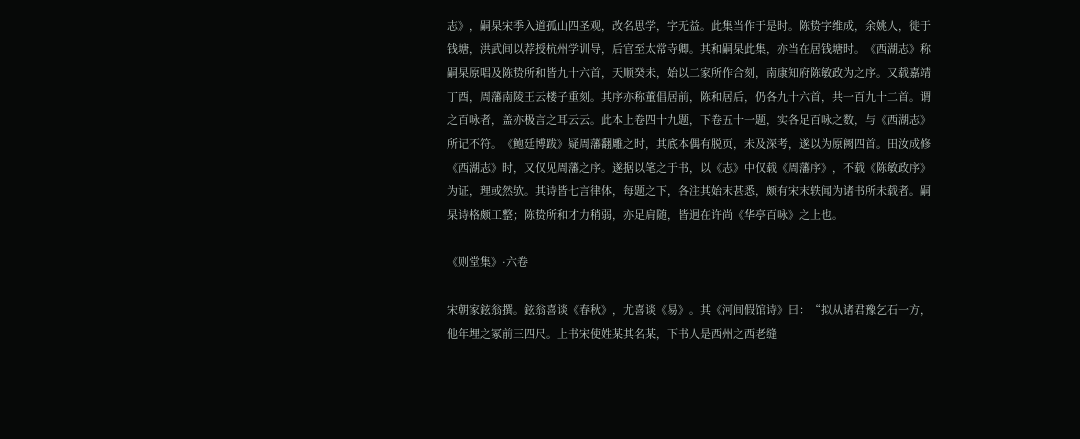志》，嗣杲宋季入道孤山四圣观，改名思学，字无益。此集当作于是时。陈贽字维成，余姚人，徙于钱塘，洪武间以荐授杭州学训导，后官至太常寺卿。其和嗣杲此集，亦当在居钱塘时。《西湖志》称嗣杲原唱及陈贽所和皆九十六首，天顺癸未，始以二家所作合刻，南康知府陈敏政为之序。又载嘉靖丁酉，周藩南陵王云楼子重刻。其序亦称董倡居前，陈和居后，仍各九十六首，共一百九十二首。谓之百咏者，盖亦极言之耳云云。此本上卷四十九题，下卷五十一题，实各足百咏之数，与《西湖志》所记不符。《鲍廷博跋》疑周藩翻雕之时，其底本偶有脱页，未及深考，遂以为原阙四首。田汝成修《西湖志》时，又仅见周藩之序。遂据以笔之于书，以《志》中仅载《周藩序》，不载《陈敏政序》为证，理或然欤。其诗皆七言律体，每题之下，各注其始末甚悉，颇有宋末轶闻为诸书所未载者。嗣杲诗格颇工整；陈贽所和才力稍弱，亦足肩随，皆迥在许尚《华亭百咏》之上也。

《则堂集》·六卷

宋朝家鉉翁撰。鉉翁喜谈《春秋》，尤喜谈《易》。其《河间假馆诗》曰：“拟从诸君豫乞石一方，他年埋之冢前三四尺。上书宋使姓某其名某，下书人是西州之西老缝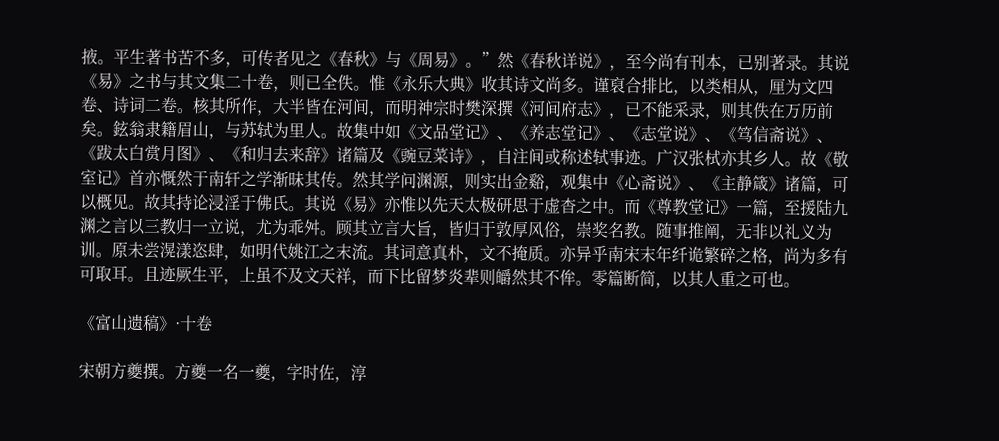掖。平生著书苦不多，可传者见之《春秋》与《周易》。”然《春秋详说》，至今尚有刊本，已别著录。其说《易》之书与其文集二十卷，则已全佚。惟《永乐大典》收其诗文尚多。谨裒合排比，以类相从，厘为文四卷、诗词二卷。核其所作，大半皆在河间，而明神宗时樊深撰《河间府志》，已不能采录，则其佚在万历前矣。鉉翁隶籍眉山，与苏轼为里人。故集中如《文品堂记》、《养志堂记》、《志堂说》、《笃信斋说》、《跋太白赏月图》、《和归去来辞》诸篇及《豌豆菜诗》，自注间或称述轼事迹。广汉张栻亦其乡人。故《敬室记》首亦慨然于南轩之学渐昧其传。然其学问渊源，则实出金谿，观集中《心斋说》、《主静箴》诸篇，可以概见。故其持论浸淫于佛氏。其说《易》亦惟以先天太极研思于虚杳之中。而《尊教堂记》一篇，至援陆九渊之言以三教归一立说，尤为乖舛。顾其立言大旨，皆归于敦厚风俗，崇奖名教。随事推阐，无非以礼义为训。原未尝滉漾恣肆，如明代姚江之末流。其词意真朴，文不掩质。亦异乎南宋末年纤诡繁碎之格，尚为多有可取耳。且迹厥生平，上虽不及文天祥，而下比留梦炎辈则皭然其不侔。零篇断简，以其人重之可也。

《富山遗稿》·十卷

宋朝方夔撰。方夔一名一夔，字时佐，淳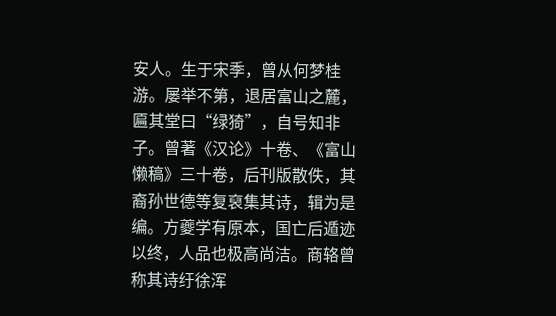安人。生于宋季，曾从何梦桂游。屡举不第，退居富山之麓，匾其堂曰“绿猗”，自号知非子。曾著《汉论》十卷、《富山懒稿》三十卷，后刊版散佚，其裔孙世德等复裒集其诗，辑为是编。方夔学有原本，国亡后遁迹以终，人品也极高尚洁。商辂曾称其诗纡徐浑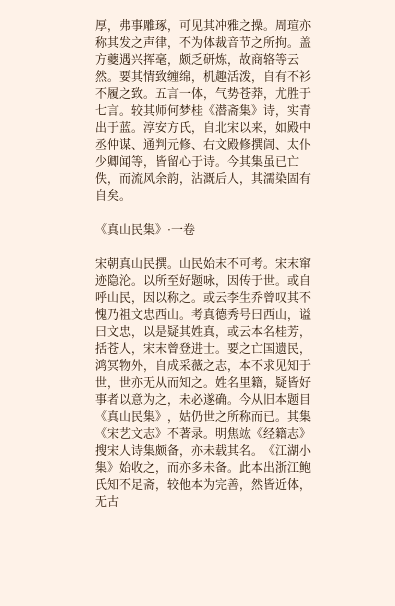厚，弗事雕琢，可见其冲雅之操。周瑄亦称其发之声律，不为体裁音节之所拘。盖方夔遇兴挥毫，颇乏研炼，故商辂等云然。要其情致缠绵，机趣活泼，自有不衫不履之致。五言一体，气势苍莽，尤胜于七言。较其师何梦桂《潜斋集》诗，实青出于蓝。淳安方氏，自北宋以来，如殿中丞仲谋、通判元修、右文殿修撰訚、太仆少卿闻等，皆留心于诗。今其集虽已亡佚，而流风余韵，沾溉后人，其濡染固有自矣。

《真山民集》·一卷

宋朝真山民撰。山民始末不可考。宋末窜迹隐沦。以所至好题咏，因传于世。或自呼山民，因以称之。或云李生乔曾叹其不愧乃祖文忠西山。考真德秀号曰西山，谥曰文忠，以是疑其姓真，或云本名桂芳，括苍人，宋末曾登进士。要之亡国遗民，鸿冥物外，自成采薇之志，本不求见知于世，世亦无从而知之。姓名里籍，疑皆好事者以意为之，未必遂确。今从旧本题目《真山民集》，姑仍世之所称而已。其集《宋艺文志》不著录。明焦竑《经籍志》搜宋人诗集颇备，亦未载其名。《江湖小集》始收之，而亦多未备。此本出浙江鲍氏知不足斋，较他本为完善，然皆近体，无古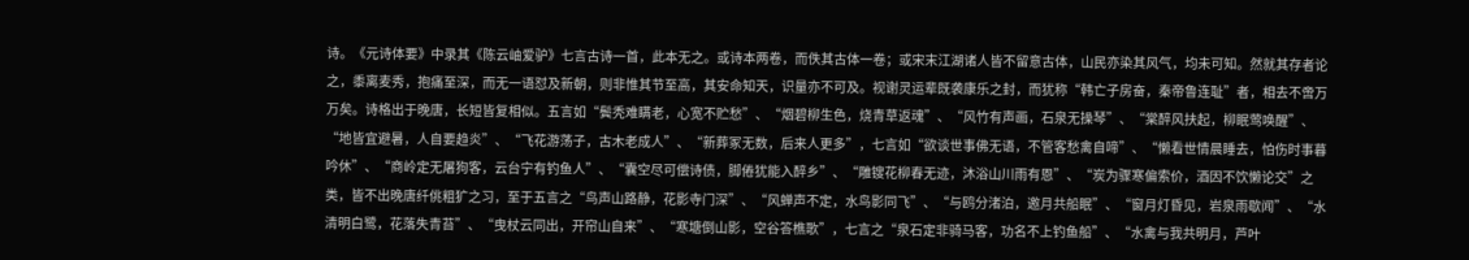诗。《元诗体要》中录其《陈云岫爱驴》七言古诗一首，此本无之。或诗本两卷，而佚其古体一卷；或宋末江湖诸人皆不留意古体，山民亦染其风气，均未可知。然就其存者论之，黍离麦秀，抱痛至深，而无一语怼及新朝，则非惟其节至高，其安命知天，识量亦不可及。视谢灵运辈既袭康乐之封，而犹称“韩亡子房奋，秦帝鲁连耻”者，相去不啻万万矣。诗格出于晚唐，长短皆复相似。五言如“鬓秃难瞒老，心宽不贮愁”、“烟碧柳生色，烧青草返魂”、“风竹有声画，石泉无操琴”、“棠醉风扶起，柳眠莺唤醒”、“地皆宜避暑，人自要趋炎”、“飞花游荡子，古木老成人”、“新葬冢无数，后来人更多”，七言如“欲谈世事佛无语，不管客愁禽自啼”、“懒看世情晨睡去，怕伤时事暮吟休”、“商岭定无屠狗客，云台宁有钓鱼人”、“囊空尽可偿诗债，脚倦犹能入醉乡”、“雕锼花柳春无迹，沐浴山川雨有恩”、“炭为骤寒偏索价，酒因不饮懒论交”之类，皆不出晚唐纤佻粗犷之习，至于五言之“鸟声山路静，花影寺门深”、“风蝉声不定，水鸟影同飞”、“与鸥分渚泊，邀月共船眠”、“窗月灯昏见，岩泉雨歇闻”、“水清明白鹭，花落失青苔”、“曳杖云同出，开帘山自来”、“寒塘倒山影，空谷答樵歌”，七言之“泉石定非骑马客，功名不上钓鱼船”、“水禽与我共明月，芦叶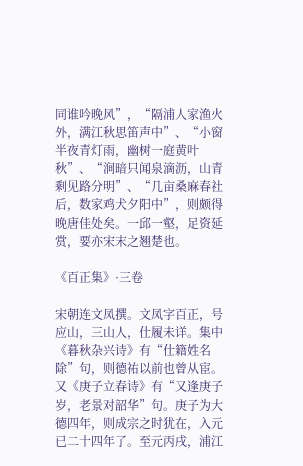同谁吟晚风”，“隔浦人家渔火外，满江秋思笛声中”、“小窗半夜青灯雨，幽树一庭黄叶秋”、“涧暗只闻泉滴沥，山青剩见路分明”、“几亩桑麻春社后，数家鸡犬夕阳中”，则颇得晚唐佳处矣。一邱一壑，足资延赏，要亦宋末之翘楚也。

《百正集》·三卷

宋朝连文凤撰。文凤字百正，号应山，三山人，仕履未详。集中《暮秋杂兴诗》有“仕籍姓名除”句，则德祐以前也曾从宦。又《庚子立春诗》有“又逢庚子岁，老景对韶华”句。庚子为大德四年，则成宗之时犹在，入元已二十四年了。至元丙戌，浦江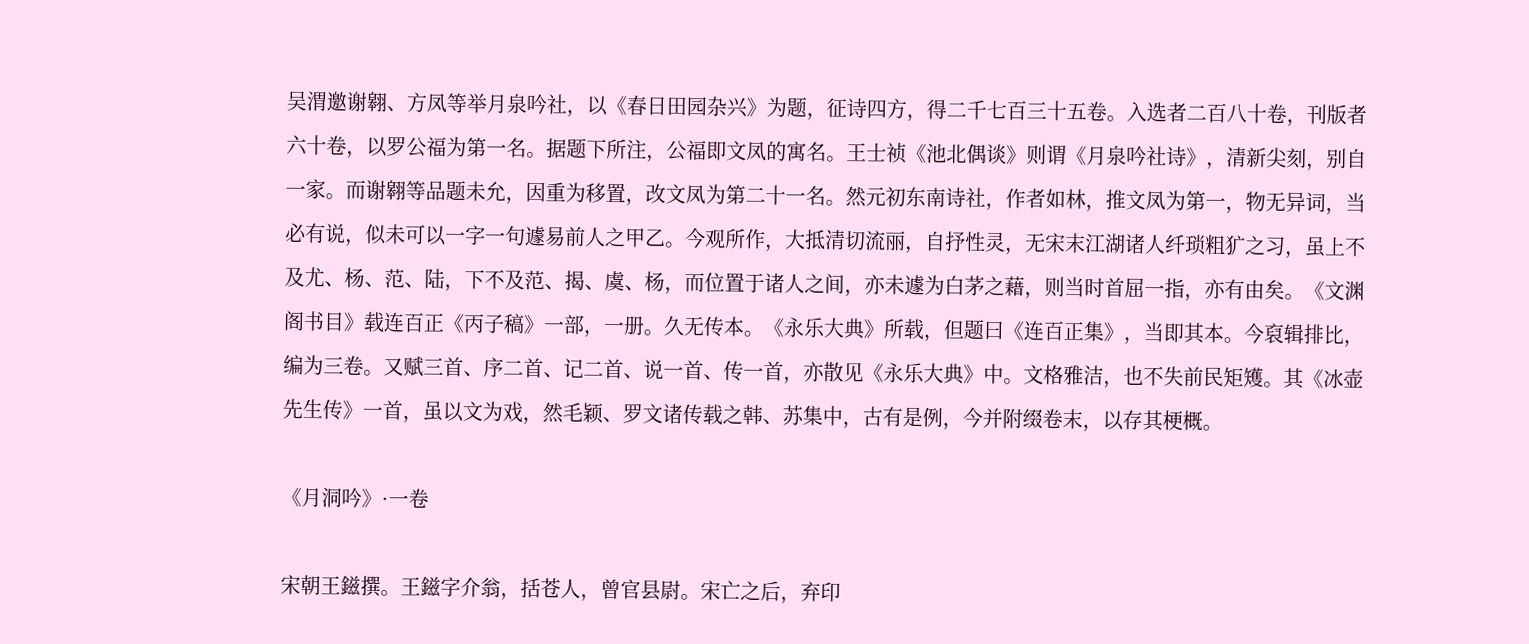吴渭邀谢翱、方凤等举月泉吟社，以《春日田园杂兴》为题，征诗四方，得二千七百三十五卷。入选者二百八十卷，刊版者六十卷，以罗公福为第一名。据题下所注，公福即文凤的寓名。王士祯《池北偶谈》则谓《月泉吟社诗》，清新尖刻，别自一家。而谢翱等品题未允，因重为移置，改文凤为第二十一名。然元初东南诗社，作者如林，推文凤为第一，物无异词，当必有说，似未可以一字一句遽易前人之甲乙。今观所作，大抵清切流丽，自抒性灵，无宋末江湖诸人纤琐粗犷之习，虽上不及尤、杨、范、陆，下不及范、揭、虞、杨，而位置于诸人之间，亦未遽为白茅之藉，则当时首屈一指，亦有由矣。《文渊阁书目》载连百正《丙子稿》一部，一册。久无传本。《永乐大典》所载，但题曰《连百正集》，当即其本。今裒辑排比，编为三卷。又赋三首、序二首、记二首、说一首、传一首，亦散见《永乐大典》中。文格雅洁，也不失前民矩矱。其《冰壶先生传》一首，虽以文为戏，然毛颖、罗文诸传载之韩、苏集中，古有是例，今并附缀卷末，以存其梗概。

《月洞吟》·一卷

宋朝王鎡撰。王鎡字介翁，括苍人，曾官县尉。宋亡之后，弃印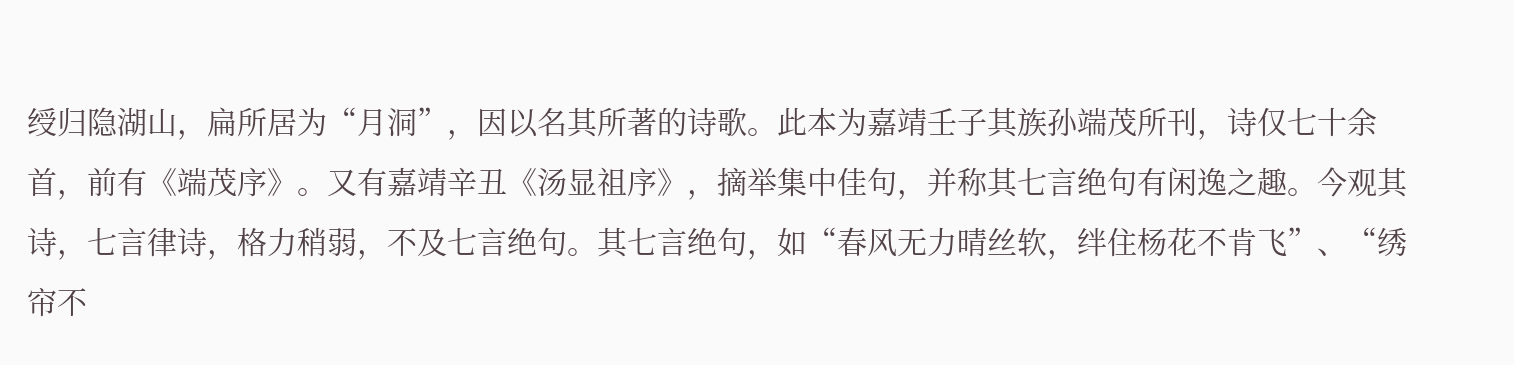绶归隐湖山，扁所居为“月洞”，因以名其所著的诗歌。此本为嘉靖壬子其族孙端茂所刊，诗仅七十余首，前有《端茂序》。又有嘉靖辛丑《汤显祖序》，摘举集中佳句，并称其七言绝句有闲逸之趣。今观其诗，七言律诗，格力稍弱，不及七言绝句。其七言绝句，如“春风无力晴丝软，绊住杨花不肯飞”、“绣帘不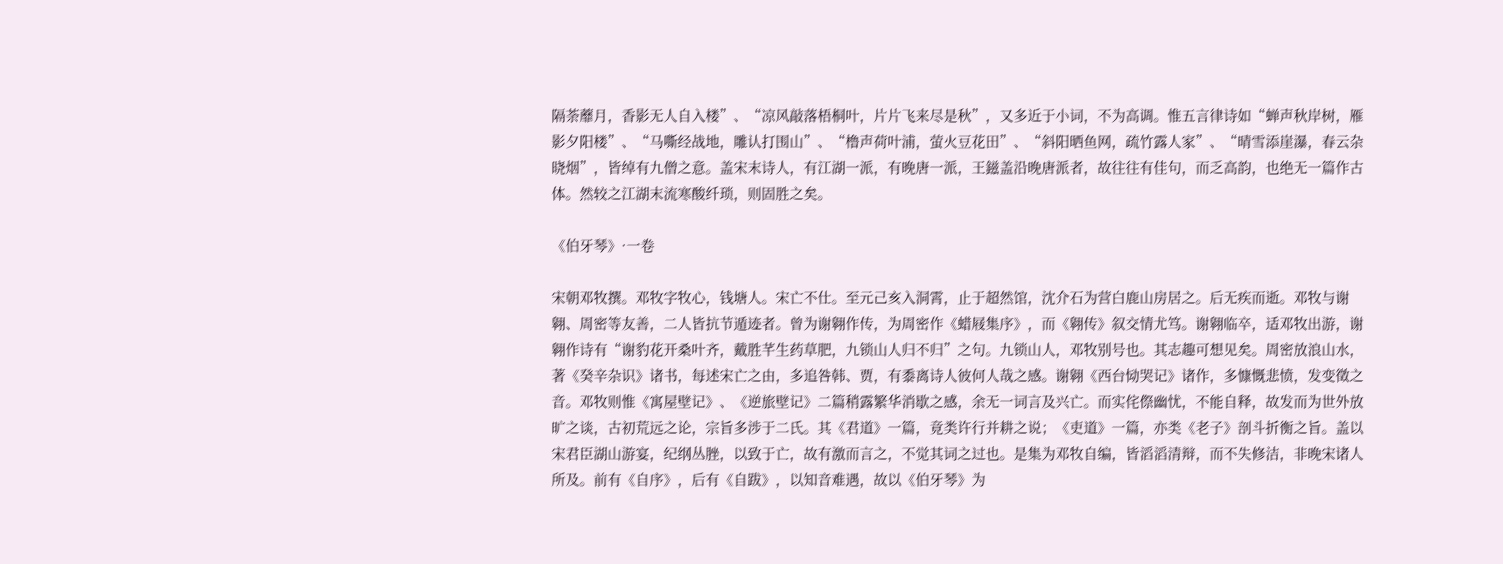隔荼蘼月，香影无人自入楼”、“凉风敲落梧桐叶，片片飞来尽是秋”，又多近于小词，不为高调。惟五言律诗如“蝉声秋岸树，雁影夕阳楼”、“马嘶经战地，雕认打围山”、“橹声荷叶浦，萤火豆花田”、“斜阳晒鱼网，疏竹露人家”、“晴雪添崖瀑，春云杂晓烟”，皆绰有九僧之意。盖宋末诗人，有江湖一派，有晚唐一派，王鎡盖沿晚唐派者，故往往有佳句，而乏高韵，也绝无一篇作古体。然较之江湖末流寒酸纤琐，则固胜之矣。

《伯牙琴》·一卷

宋朝邓牧撰。邓牧字牧心，钱塘人。宋亡不仕。至元己亥入洞霄，止于超然馆，沈介石为营白鹿山房居之。后无疾而逝。邓牧与谢翱、周密等友善，二人皆抗节遁迹者。曾为谢翱作传，为周密作《蜡屐集序》，而《翱传》叙交情尤笃。谢翱临卒，适邓牧出游，谢翱作诗有“谢豹花开桑叶齐，戴胜芊生药草肥，九锁山人归不归”之句。九锁山人，邓牧别号也。其志趣可想见矣。周密放浪山水，著《癸辛杂识》诸书，每述宋亡之由，多追咎韩、贾，有黍离诗人彼何人哉之感。谢翱《西台恸哭记》诸作，多慷慨悲愤，发变徵之音。邓牧则惟《寓屋壁记》、《逆旅壁记》二篇稍露繁华消歇之感，余无一词言及兴亡。而实侘傺幽忧，不能自释，故发而为世外放旷之谈，古初荒远之论，宗旨多涉于二氏。其《君道》一篇，竟类许行并耕之说；《吏道》一篇，亦类《老子》剖斗折衡之旨。盖以宋君臣湖山游宴，纪纲丛脞，以致于亡，故有激而言之，不觉其词之过也。是集为邓牧自编，皆滔滔清辩，而不失修洁，非晚宋诸人所及。前有《自序》，后有《自跋》，以知音难遇，故以《伯牙琴》为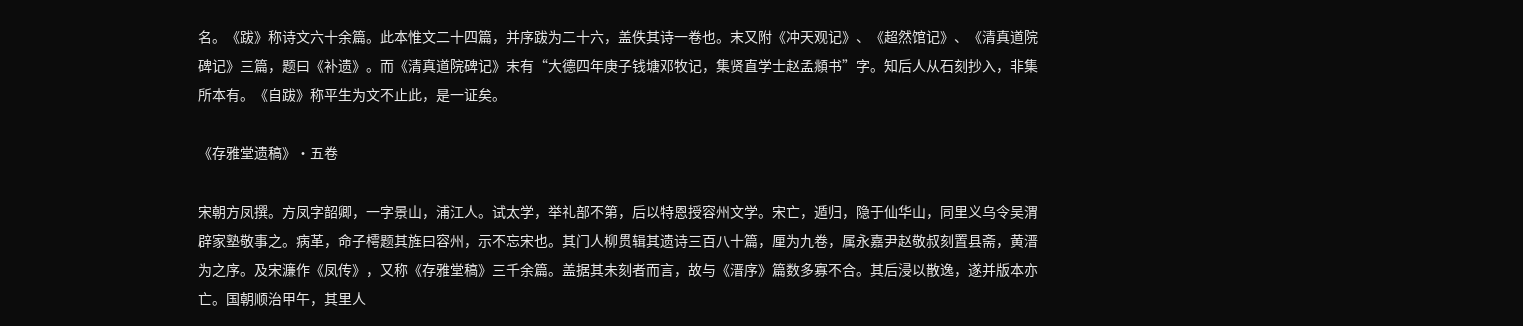名。《跋》称诗文六十余篇。此本惟文二十四篇，并序跋为二十六，盖佚其诗一卷也。末又附《冲天观记》、《超然馆记》、《清真道院碑记》三篇，题曰《补遗》。而《清真道院碑记》末有“大德四年庚子钱塘邓牧记，集贤直学士赵孟頫书”字。知后人从石刻抄入，非集所本有。《自跋》称平生为文不止此，是一证矣。

《存雅堂遗稿》·五卷

宋朝方凤撰。方凤字韶卿，一字景山，浦江人。试太学，举礼部不第，后以特恩授容州文学。宋亡，遁归，隐于仙华山，同里义乌令吴渭辟家塾敬事之。病革，命子樗题其旌曰容州，示不忘宋也。其门人柳贯辑其遗诗三百八十篇，厘为九卷，属永嘉尹赵敬叔刻置县斋，黄溍为之序。及宋濂作《凤传》，又称《存雅堂稿》三千余篇。盖据其未刻者而言，故与《溍序》篇数多寡不合。其后浸以散逸，遂并版本亦亡。国朝顺治甲午，其里人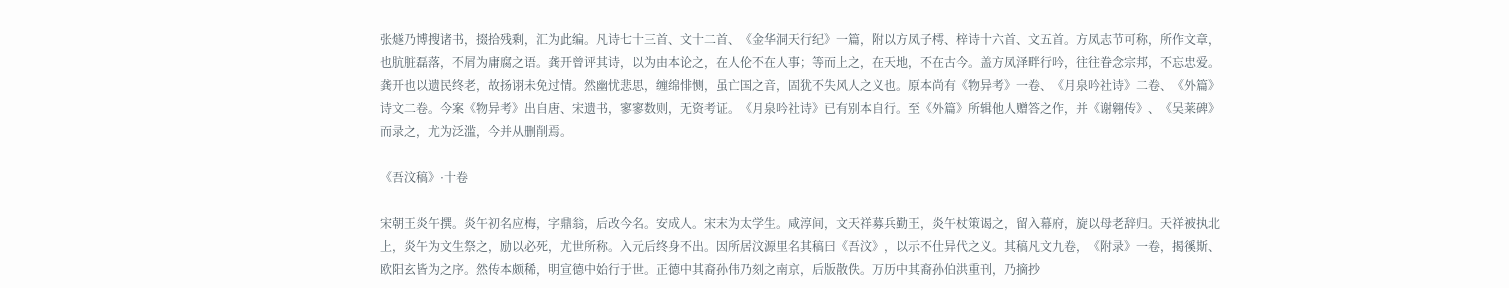张燧乃博搜诸书，掇拾残剩，汇为此编。凡诗七十三首、文十二首、《金华洞天行纪》一篇，附以方凤子樗、梓诗十六首、文五首。方凤志节可称，所作文章，也肮脏磊落，不屑为庸腐之语。龚开曾评其诗，以为由本论之，在人伦不在人事；等而上之，在天地，不在古今。盖方凤泽畔行吟，往往眷念宗邦，不忘忠爱。龚开也以遗民终老，故扬诩未免过情。然幽忧悲思，缠绵悱恻，虽亡国之音，固犹不失风人之义也。原本尚有《物异考》一卷、《月泉吟社诗》二卷、《外篇》诗文二卷。今案《物异考》出自唐、宋遗书，寥寥数则，无资考证。《月泉吟社诗》已有别本自行。至《外篇》所辑他人赠答之作，并《谢翱传》、《吴莱碑》而录之，尤为泛滥，今并从删削焉。

《吾汶稿》·十卷

宋朝王炎午撰。炎午初名应梅，字鼎翁，后改今名。安成人。宋末为太学生。咸淳间，文天祥募兵勤王，炎午杖策谒之，留入幕府，旋以母老辞归。天祥被执北上，炎午为文生祭之，励以必死，尤世所称。入元后终身不出。因所居汶源里名其稿曰《吾汶》，以示不仕异代之义。其稿凡文九卷，《附录》一卷，揭徯斯、欧阳玄皆为之序。然传本颇稀，明宣德中始行于世。正德中其裔孙伟乃刻之南京，后版散佚。万历中其裔孙伯洪重刊，乃摘抄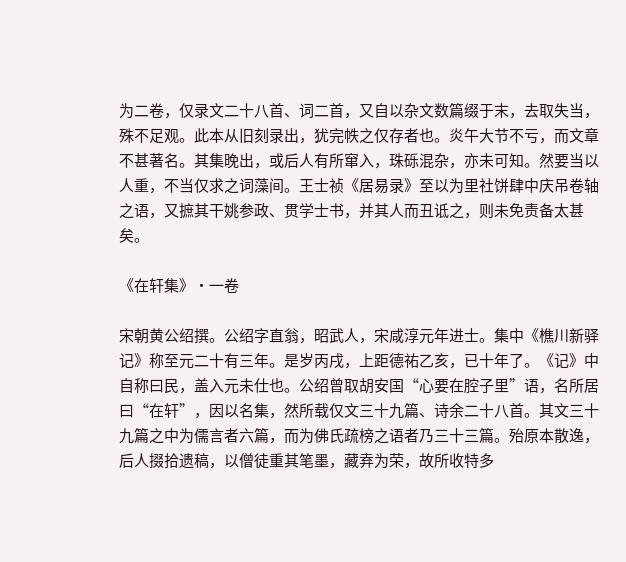为二卷，仅录文二十八首、词二首，又自以杂文数篇缀于末，去取失当，殊不足观。此本从旧刻录出，犹完帙之仅存者也。炎午大节不亏，而文章不甚著名。其集晚出，或后人有所窜入，珠砾混杂，亦未可知。然要当以人重，不当仅求之词藻间。王士祯《居易录》至以为里社饼肆中庆吊卷轴之语，又摭其干姚参政、贯学士书，并其人而丑诋之，则未免责备太甚矣。

《在轩集》·一卷

宋朝黄公绍撰。公绍字直翁，昭武人，宋咸淳元年进士。集中《樵川新驿记》称至元二十有三年。是岁丙戌，上距德祐乙亥，已十年了。《记》中自称曰民，盖入元未仕也。公绍曾取胡安国“心要在腔子里”语，名所居曰“在轩”，因以名集，然所载仅文三十九篇、诗余二十八首。其文三十九篇之中为儒言者六篇，而为佛氏疏榜之语者乃三十三篇。殆原本散逸，后人掇拾遗稿，以僧徒重其笔墨，藏弆为荣，故所收特多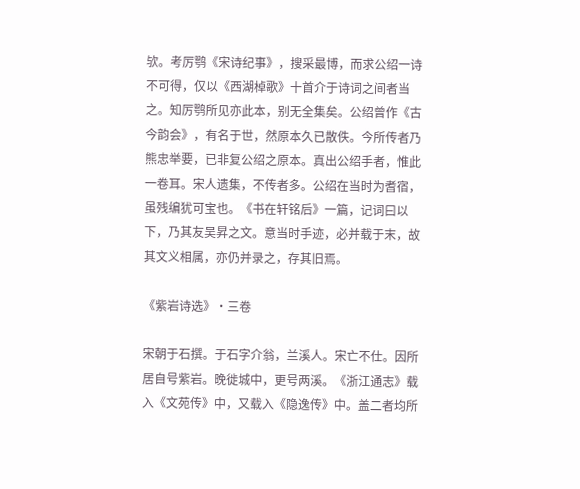欤。考厉鹗《宋诗纪事》，搜采最博，而求公绍一诗不可得，仅以《西湖棹歌》十首介于诗词之间者当之。知厉鹗所见亦此本，别无全集矣。公绍曾作《古今韵会》，有名于世，然原本久已散佚。今所传者乃熊忠举要，已非复公绍之原本。真出公绍手者，惟此一卷耳。宋人遗集，不传者多。公绍在当时为耆宿，虽残编犹可宝也。《书在轩铭后》一篇，记词曰以下，乃其友吴昇之文。意当时手迹，必并载于末，故其文义相属，亦仍并录之，存其旧焉。

《紫岩诗选》·三卷

宋朝于石撰。于石字介翁，兰溪人。宋亡不仕。因所居自号紫岩。晚徙城中，更号两溪。《浙江通志》载入《文苑传》中，又载入《隐逸传》中。盖二者均所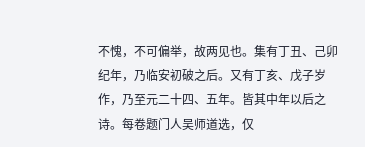不愧，不可偏举，故两见也。集有丁丑、己卯纪年，乃临安初破之后。又有丁亥、戊子岁作，乃至元二十四、五年。皆其中年以后之诗。每卷题门人吴师道选，仅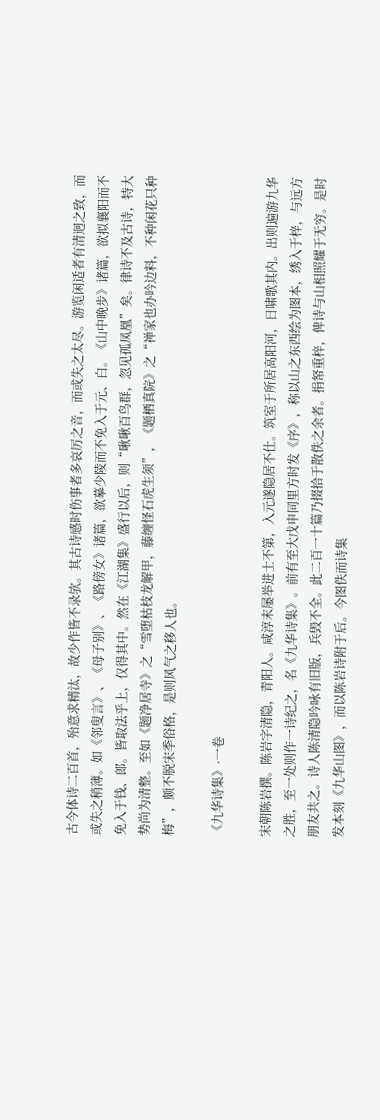古今体诗二百首，殆意求精汰，故少作皆不录欤。其古诗感时伤事者多哀厉之音，而或失之太尽。游览闲适者有清迥之致，而或失之稍薄。如《邻叟言》、《母子别》、《路傍女》诸篇，欲摹少陵而不免入于元、白。《山中晚步》诸篇，欲拟襄阳而不免入于钱、郎。皆取法乎上，仅得其中。然在《江湖集》盛行以后，则“啾啾百鸟群，忽见孤凤凰”矣。律诗不及古诗，特大势尚为清整。至如《题净居寺》之“雪堕枯枝龙解甲，藤缠怪石虎生须”，《题栖真院》之“禅家也办吟边料，不种闲花只种梅”，颇不脱宋季俗格，是则风气之移人也。

《九华诗集》·一卷

宋朝陈岩撰。陈岩字清隐，青阳人。咸淳末屡举进士不第，入元遂隐居不仕。筑室于所居高阳河，日啸歌其内。出则遍游九华之胜，至一处则作一诗纪之，名《九华诗集》。前有至大戊申同里方时发《序》，称以山之东西绘为图本，绣入于梓，与远方朋友共之。诗人陈清隐吟咏有旧版，兵毁不全。此二百一十篇乃掇拾于散佚之余者。捐帑重梓，俾诗与山相照耀于无穷。是时发本刻《九华山图》，而以陈岩诗附于后。今图佚而诗集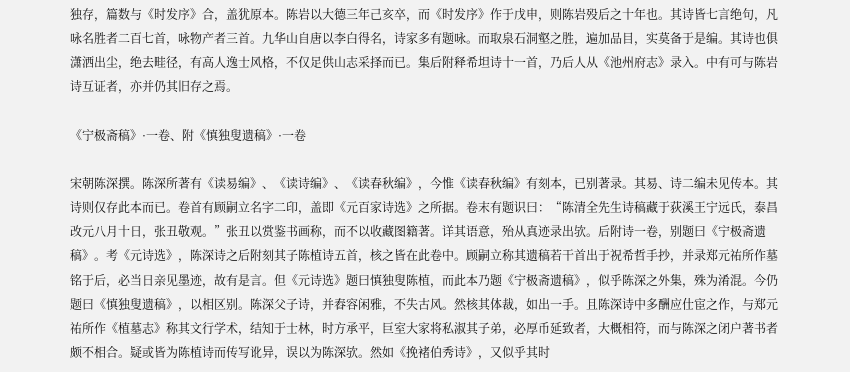独存，篇数与《时发序》合，盖犹原本。陈岩以大德三年己亥卒，而《时发序》作于戊申，则陈岩殁后之十年也。其诗皆七言绝句，凡咏名胜者二百七首，咏物产者三首。九华山自唐以李白得名，诗家多有题咏。而取泉石洞壑之胜，遍加品目，实莫备于是编。其诗也俱潇洒出尘，绝去畦径，有高人逸士风格，不仅足供山志采择而已。集后附释希坦诗十一首，乃后人从《池州府志》录入。中有可与陈岩诗互证者，亦并仍其旧存之焉。

《宁极斋稿》·一卷、附《慎独叟遗稿》·一卷

宋朝陈深撰。陈深所著有《读易编》、《读诗编》、《读春秋编》，今惟《读春秋编》有刻本，已别著录。其易、诗二编未见传本。其诗则仅存此本而已。卷首有顾嗣立名字二印，盖即《元百家诗选》之所据。卷末有题识曰：“陈清全先生诗稿藏于荻溪王宁远氏，泰昌改元八月十日，张丑敬观。”张丑以赏鉴书画称，而不以收藏图籍著。详其语意，殆从真迹录出欤。后附诗一卷，别题曰《宁极斋遗稿》。考《元诗选》，陈深诗之后附刻其子陈植诗五首，核之皆在此卷中。顾嗣立称其遗稿若干首出于祝希哲手抄，并录郑元祐所作墓铭于后，必当日亲见墨迹，故有是言。但《元诗选》题曰慎独叟陈植，而此本乃题《宁极斋遗稿》，似乎陈深之外集，殊为淆混。今仍题曰《慎独叟遗稿》，以相区别。陈深父子诗，并舂容闲雅，不失古风。然核其体裁，如出一手。且陈深诗中多酬应仕宦之作，与郑元祐所作《植墓志》称其文行学术，结知于士林，时方承平，巨室大家将私淑其子弟，必厚币延致者，大概相符，而与陈深之闭户著书者颇不相合。疑或皆为陈植诗而传写讹异，误以为陈深欤。然如《挽褚伯秀诗》，又似乎其时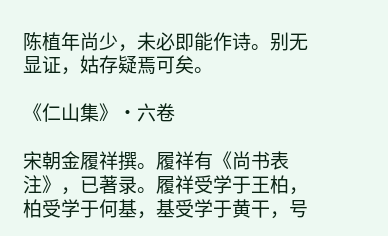陈植年尚少，未必即能作诗。别无显证，姑存疑焉可矣。

《仁山集》·六卷

宋朝金履祥撰。履祥有《尚书表注》，已著录。履祥受学于王柏，柏受学于何基，基受学于黄干，号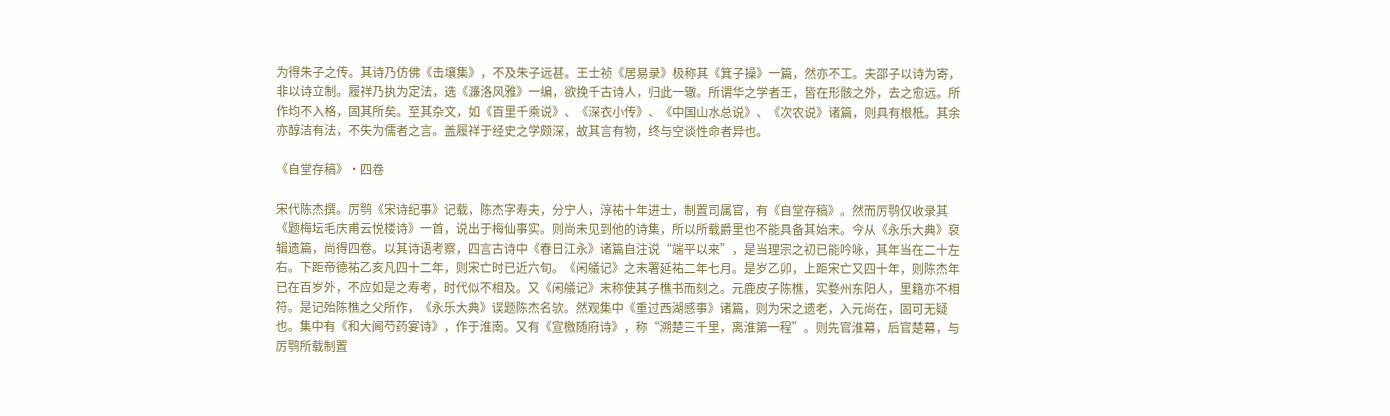为得朱子之传。其诗乃仿佛《击壤集》，不及朱子远甚。王士祯《居易录》极称其《箕子操》一篇，然亦不工。夫邵子以诗为寄，非以诗立制。履祥乃执为定法，选《濂洛风雅》一编，欲挽千古诗人，归此一辙。所谓华之学者王，皆在形骸之外，去之愈远。所作均不入格，固其所矣。至其杂文，如《百里千乘说》、《深衣小传》、《中国山水总说》、《次农说》诸篇，则具有根柢。其余亦醇洁有法，不失为儒者之言。盖履祥于经史之学颇深，故其言有物，终与空谈性命者异也。

《自堂存稿》·四卷

宋代陈杰撰。厉鹗《宋诗纪事》记载，陈杰字寿夫，分宁人，淳祐十年进士，制置司属官，有《自堂存稿》。然而厉鹗仅收录其《题梅坛毛庆甫云悦楼诗》一首，说出于梅仙事实。则尚未见到他的诗集，所以所载爵里也不能具备其始末。今从《永乐大典》裒辑遗篇，尚得四卷。以其诗语考察，四言古诗中《春日江永》诸篇自注说“端平以来”，是当理宗之初已能吟咏，其年当在二十左右。下距帝德祐乙亥凡四十二年，则宋亡时已近六旬。《闲艤记》之末署延祐二年七月。是岁乙卯，上距宋亡又四十年，则陈杰年已在百岁外，不应如是之寿考，时代似不相及。又《闲艤记》末称使其子樵书而刻之。元鹿皮子陈樵，实婺州东阳人，里籍亦不相符。是记殆陈樵之父所作，《永乐大典》误题陈杰名欤。然观集中《重过西湖感事》诸篇，则为宋之遗老，入元尚在，固可无疑也。集中有《和大阃芍药宴诗》，作于淮南。又有《宣檄随府诗》，称“溯楚三千里，离淮第一程”。则先官淮幕，后官楚幕，与厉鹗所载制置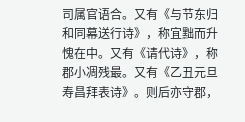司属官语合。又有《与节东归和同幕送行诗》，称宜黜而升愧在中。又有《请代诗》，称郡小凋残最。又有《乙丑元旦寿昌拜表诗》。则后亦守郡，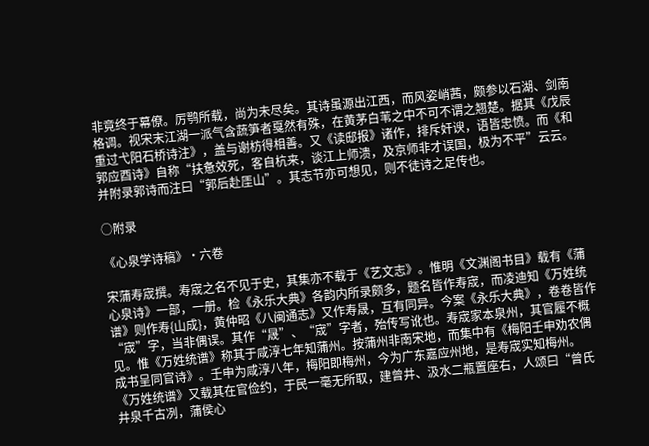非竟终于幕僚。厉鹗所载，尚为未尽矣。其诗虽源出江西，而风姿峭茜，颇参以石湖、剑南格调。视宋末江湖一派气含蔬笋者戛然有殊，在黄茅白苇之中不可不谓之翘楚。据其《戊辰重过弋阳石桥诗注》，盖与谢枋得相善。又《读邸报》诸作，排斥奸谀，语皆忠愤。而《和郭应酉诗》自称“扶惫效死，客自杭来，谈江上师溃，及京师非才误国，极为不平”云云。并附录郭诗而注曰“郭后赴厓山”。其志节亦可想见，则不徒诗之足传也。

○附录

《心泉学诗稿》·六卷

宋蒲寿宬撰。寿宬之名不见于史，其集亦不载于《艺文志》。惟明《文渊阁书目》载有《蒲心泉诗》一部，一册。检《永乐大典》各韵内所录颇多，题名皆作寿宬，而凌迪知《万姓统谱》则作寿{山成}，黄仲昭《八闽通志》又作寿晟，互有同异。今案《永乐大典》，卷卷皆作“宬”字，当非偶误。其作“晟”、“宬”字者，殆传写讹也。寿宬家本泉州，其官履不概见。惟《万姓统谱》称其于咸淳七年知蒲州。按蒲州非南宋地，而集中有《梅阳壬申劝农偶成书呈同官诗》。壬申为咸淳八年，梅阳即梅州，今为广东嘉应州地，是寿宬实知梅州。《万姓统谱》又载其在官俭约，于民一毫无所取，建曾井、汲水二瓶置座右，人颂曰“曾氏井泉千古冽，蒲侯心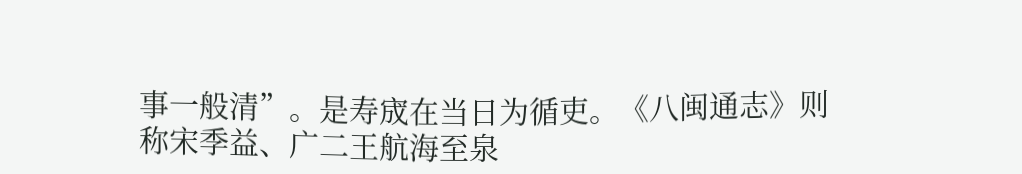事一般清”。是寿宬在当日为循吏。《八闽通志》则称宋季益、广二王航海至泉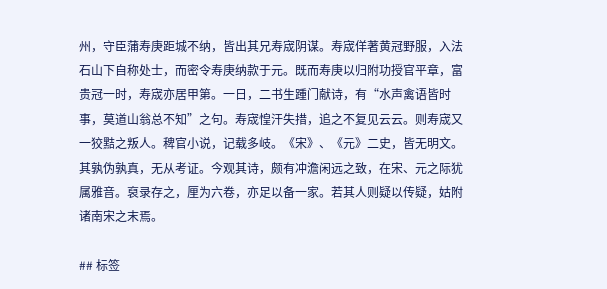州，守臣蒲寿庚距城不纳，皆出其兄寿宬阴谋。寿宬佯著黄冠野服，入法石山下自称处士，而密令寿庚纳款于元。既而寿庚以归附功授官平章，富贵冠一时，寿宬亦居甲第。一日，二书生踵门献诗，有“水声禽语皆时事，莫道山翁总不知”之句。寿宬惶汗失措，追之不复见云云。则寿宬又一狡黠之叛人。稗官小说，记载多岐。《宋》、《元》二史，皆无明文。其孰伪孰真，无从考证。今观其诗，颇有冲澹闲远之致，在宋、元之际犹属雅音。裒录存之，厘为六卷，亦足以备一家。若其人则疑以传疑，姑附诸南宋之末焉。

## 标签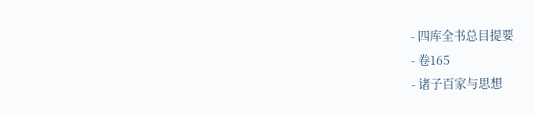- 四库全书总目提要
- 卷165
- 诸子百家与思想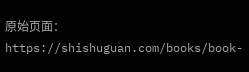原始页面：https://shishuguan.com/books/book-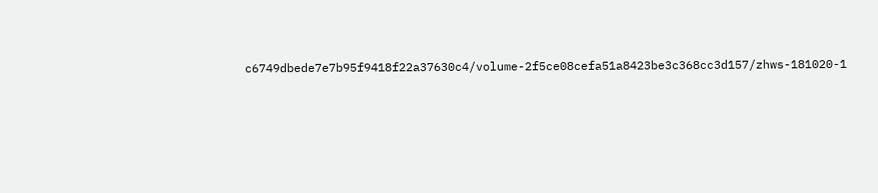c6749dbede7e7b95f9418f22a37630c4/volume-2f5ce08cefa51a8423be3c368cc3d157/zhws-181020-1